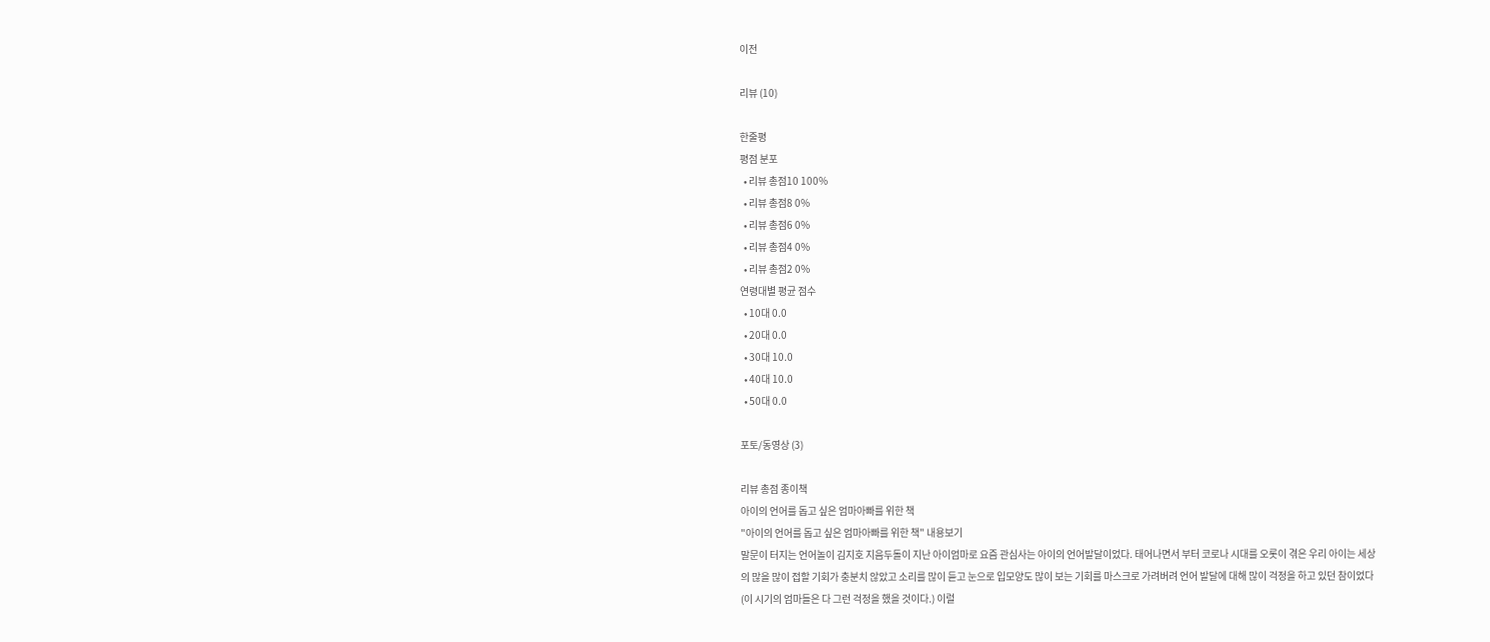이전

리뷰 (10)

한줄평
평점 분포
  • 리뷰 총점10 100%
  • 리뷰 총점8 0%
  • 리뷰 총점6 0%
  • 리뷰 총점4 0%
  • 리뷰 총점2 0%
연령대별 평균 점수
  • 10대 0.0
  • 20대 0.0
  • 30대 10.0
  • 40대 10.0
  • 50대 0.0

포토/동영상 (3)

리뷰 총점 종이책
아이의 언어를 돕고 싶은 엄마아빠를 위한 책
"아이의 언어를 돕고 싶은 엄마아빠를 위한 책" 내용보기
말문이 터지는 언어놀이 김지호 지음두돌이 지난 아이엄마로 요즘 관심사는 아이의 언어발달이었다. 태어나면서 부터 코로나 시대를 오롯이 겪은 우리 아이는 세상의 많을 많이 접할 기회가 충분치 않았고 소리를 많이 듣고 눈으로 입모양도 많이 보는 기회를 마스크로 가려버려 언어 발달에 대해 많이 걱정을 하고 있던 참이었다(이 시기의 엄마들은 다 그런 걱정을 했을 것이다.) 이럴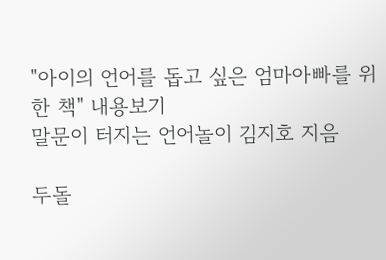"아이의 언어를 돕고 싶은 엄마아빠를 위한 책" 내용보기
말문이 터지는 언어놀이 김지호 지음

두돌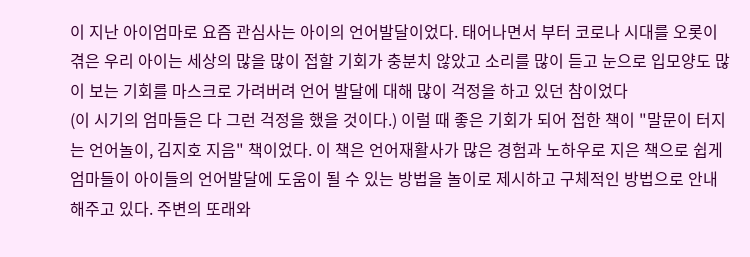이 지난 아이엄마로 요즘 관심사는 아이의 언어발달이었다. 태어나면서 부터 코로나 시대를 오롯이 겪은 우리 아이는 세상의 많을 많이 접할 기회가 충분치 않았고 소리를 많이 듣고 눈으로 입모양도 많이 보는 기회를 마스크로 가려버려 언어 발달에 대해 많이 걱정을 하고 있던 참이었다
(이 시기의 엄마들은 다 그런 걱정을 했을 것이다.) 이럴 때 좋은 기회가 되어 접한 책이 "말문이 터지는 언어놀이, 김지호 지음" 책이었다. 이 책은 언어재활사가 많은 경험과 노하우로 지은 책으로 쉽게 엄마들이 아이들의 언어발달에 도움이 될 수 있는 방법을 놀이로 제시하고 구체적인 방법으로 안내해주고 있다. 주변의 또래와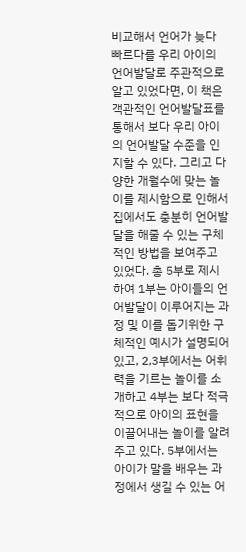비교해서 언어가 늦다 빠르다를 우리 아이의 언어발달로 주관적으로 알고 있었다면, 이 책은 객관적인 언어발달표를 통해서 보다 우리 아이의 언어발달 수준을 인지할 수 있다. 그리고 다양한 개월수에 맞는 놀이를 제시함으로 인해서 집에서도 충분히 언어발달을 해줄 수 있는 구체적인 방법을 보여주고 있었다. 총 5부로 제시하여 1부는 아이들의 언어발달이 이루어지는 과정 및 이를 돕기위한 구체적인 예시가 설명되어 있고, 2,3부에서는 어휘력을 기르는 놀이를 소개하고 4부는 보다 적극적으로 아이의 표현을 이끌어내는 놀이를 알려주고 있다. 5부에서는 아이가 말을 배우는 과정에서 생길 수 있는 어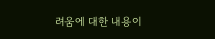려움에 대한 내용이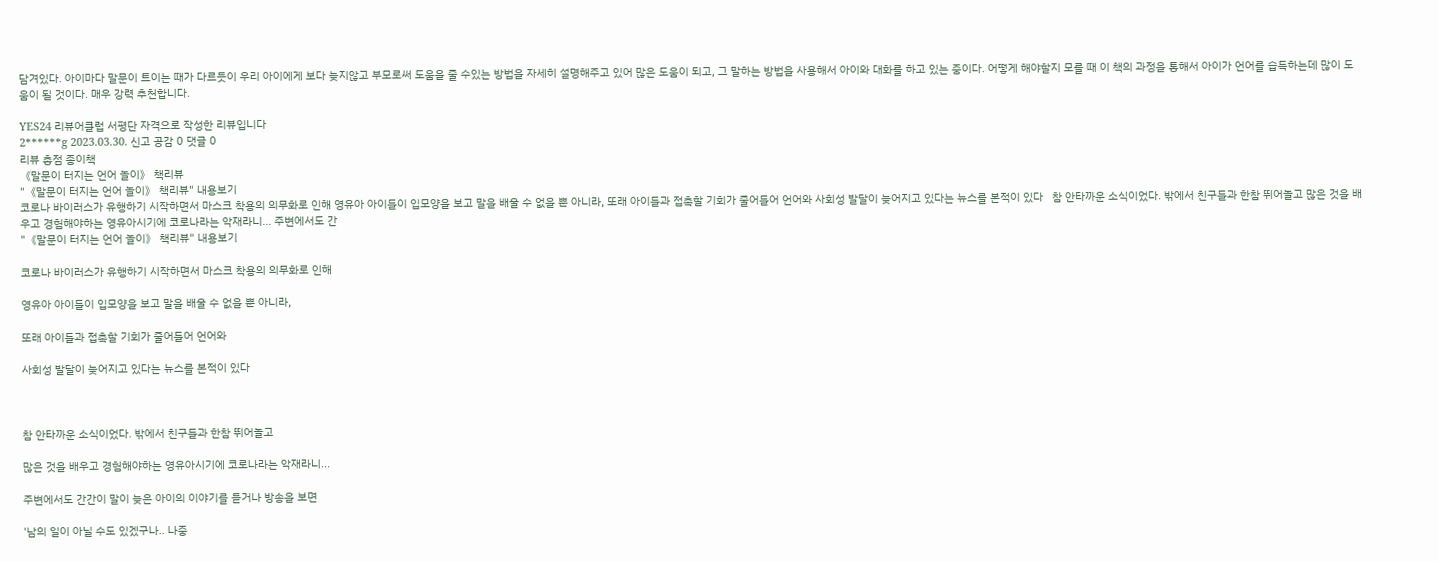담겨있다. 아이마다 말문이 트이는 때가 다르듯이 우리 아이에게 보다 늦지않고 부모로써 도움을 줄 수있는 방법을 자세히 설명해주고 있어 많은 도움이 되고, 그 말하는 방법을 사용해서 아이와 대화를 하고 있는 중이다. 어떻게 해야할지 모를 때 이 책의 과정을 통해서 아이가 언어를 습득하는데 많이 도움이 될 것이다. 매우 강력 추천합니다.

YES24 리뷰어클럽 서평단 자격으로 작성한 리뷰입니다
2******g 2023.03.30. 신고 공감 0 댓글 0
리뷰 총점 종이책
《말문이 터지는 언어 놀이》 책리뷰
"《말문이 터지는 언어 놀이》 책리뷰" 내용보기
코로나 바이러스가 유행하기 시작하면서 마스크 착용의 의무화로 인해 영유아 아이들이 입모양을 보고 말을 배울 수 없을 뿐 아니라, 또래 아이들과 접촉할 기회가 줄어들어 언어와 사회성 발달이 늦어지고 있다는 뉴스를 본적이 있다   참 안타까운 소식이었다. 밖에서 친구들과 한참 뛰어놀고 많은 것을 배우고 경험해야하는 영유아시기에 코로나라는 악재라니... 주변에서도 간
"《말문이 터지는 언어 놀이》 책리뷰" 내용보기

코로나 바이러스가 유행하기 시작하면서 마스크 착용의 의무화로 인해

영유아 아이들이 입모양을 보고 말을 배울 수 없을 뿐 아니라,

또래 아이들과 접촉할 기회가 줄어들어 언어와

사회성 발달이 늦어지고 있다는 뉴스를 본적이 있다



참 안타까운 소식이었다. 밖에서 친구들과 한참 뛰어놀고

많은 것을 배우고 경험해야하는 영유아시기에 코로나라는 악재라니...

주변에서도 간간이 말이 늦은 아이의 이야기를 듣거나 방송을 보면

'남의 일이 아닐 수도 있겠구나.. 나중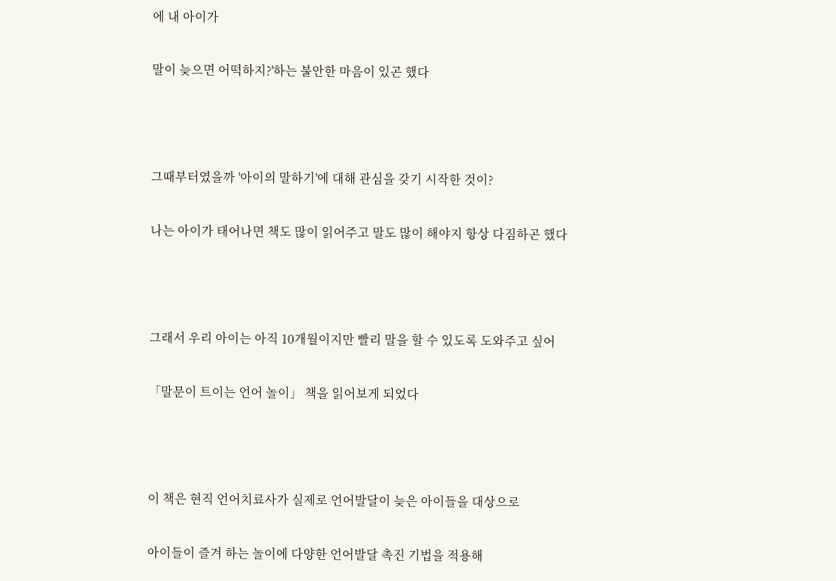에 내 아이가

말이 늦으면 어떡하지?'하는 불안한 마음이 있곤 했다



그때부터였을까 '아이의 말하기'에 대해 관심을 갖기 시작한 것이?

나는 아이가 태어나면 책도 많이 읽어주고 말도 많이 해야지 항상 다짐하곤 했다



그래서 우리 아이는 아직 10개월이지만 빨리 말을 할 수 있도록 도와주고 싶어

「말문이 트이는 언어 놀이」 책을 읽어보게 되었다



이 책은 현직 언어치료사가 실제로 언어발달이 늦은 아이들을 대상으로

아이들이 즐겨 하는 놀이에 다양한 언어발달 촉진 기법을 적용해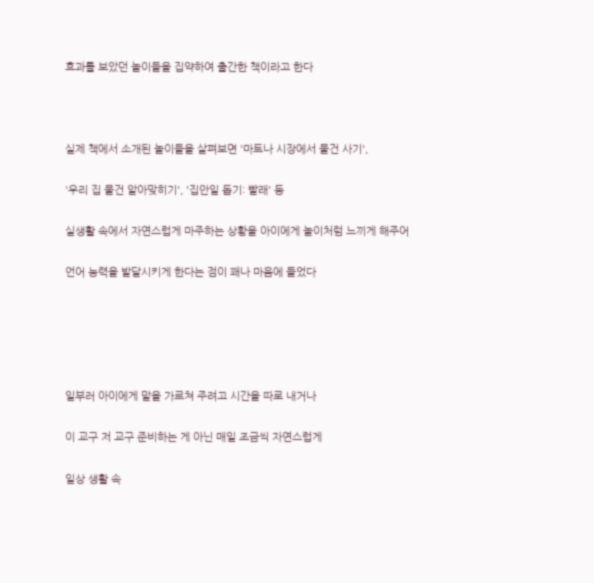효과를 보았던 놀이들을 집약하여 출간한 책이라고 한다



실제 책에서 소개된 놀이들을 살펴보면 '마트나 시장에서 물건 사기',

'우리 집 물건 알아맞히기', '집안일 돕기: 빨래' 등

실생활 속에서 자연스럽게 마주하는 상황을 아이에게 놀이처럼 느끼게 해주어

언어 능력을 발달시키게 한다는 점이 꽤나 마음에 들었다





일부러 아이에게 말을 가르쳐 주려고 시간을 따로 내거나

이 교구 저 교구 준비하는 게 아닌 매일 조금씩 자연스럽게

일상 생활 속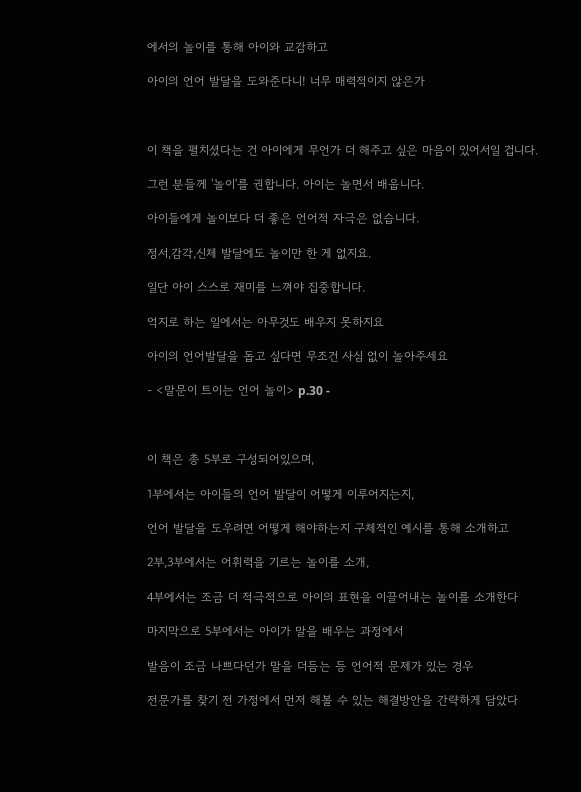에서의 놀이를 통해 아이와 교감하고

아이의 언어 발달을 도와준다니! 너무 매력적이지 않은가



이 책을 펼치셨다는 건 아이에게 무언가 더 해주고 싶은 마음이 있어서일 겁니다.

그런 분들께 '놀이'를 권합니다. 아이는 놀면서 배웁니다.

아이들에게 놀이보다 더 좋은 언어적 자극은 없습니다.

정서,감각,신체 발달에도 놀이만 한 게 없지요.

일단 아이 스스로 재미를 느껴야 집중합니다.

억지로 하는 일에서는 아무것도 배우지 못하지요

아이의 언어발달을 돕고 싶다면 무조건 사심 없이 놀아주세요

- <말문이 트이는 언어 놀이> p.30 -



이 책은 총 5부로 구성되어있으며,

1부에서는 아이들의 언어 발달이 어떻게 이루어지는지,

언어 발달을 도우려면 어떻게 해야하는지 구체적인 예시를 통해 소개하고

2부,3부에서는 어휘력을 기르는 놀이를 소개,

4부에서는 조금 더 적극적으로 아이의 표현을 이끌어내는 놀이를 소개한다

마지막으로 5부에서는 아이가 말을 배우는 과정에서

발음이 조금 나쁘다던가 말을 더듬는 등 언어적 문제가 있는 경우

전문가를 찾기 전 가정에서 먼저 해볼 수 있는 해결방안을 간략하게 담았다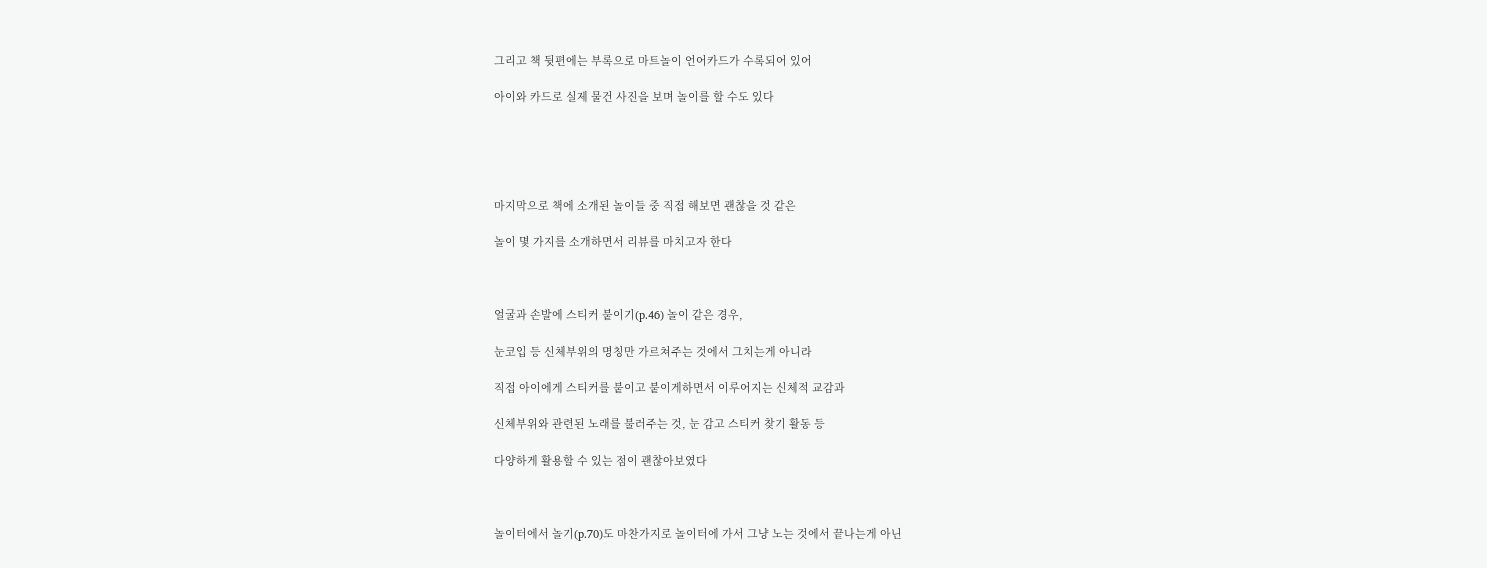그리고 책 뒷편에는 부록으로 마트놀이 언어카드가 수록되어 있어

아이와 카드로 실제 물건 사진을 보며 놀이를 할 수도 있다





마지막으로 책에 소개된 놀이들 중 직접 해보면 괜찮을 것 같은

놀이 몇 가지를 소개하면서 리뷰를 마치고자 한다



얼굴과 손발에 스티커 붙이기(p.46) 놀이 같은 경우,

눈코입 등 신체부위의 명칭만 가르쳐주는 것에서 그치는게 아니라

직접 아이에게 스티커를 붙이고 붙이게하면서 이루어지는 신체적 교감과

신체부위와 관련된 노래를 불러주는 것, 눈 감고 스티커 찾기 활동 등

다양하게 활용할 수 있는 점이 괜찮아보였다



놀이터에서 놀기(p.70)도 마찬가지로 놀이터에 가서 그냥 노는 것에서 끝나는게 아닌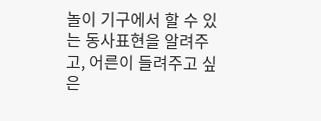놀이 기구에서 할 수 있는 동사표현을 알려주고, 어른이 들려주고 싶은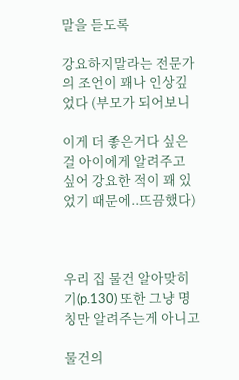말을 듣도록

강요하지말라는 전문가의 조언이 꽤나 인상깊었다 (부모가 되어보니

이게 더 좋은거다 싶은 걸 아이에게 알려주고 싶어 강요한 적이 꽤 있었기 때문에..뜨끔했다)



우리 집 물건 알아맞히기(p.130) 또한 그냥 명칭만 알려주는게 아니고

물건의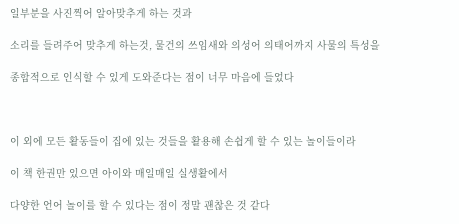일부분을 사진찍어 알아맞추게 하는 것과

소리를 들려주어 맞추게 하는것, 물건의 쓰임새와 의성어 의태어까지 사물의 특성을

종합적으로 인식할 수 있게 도와준다는 점이 너무 마음에 들었다



이 외에 모든 활동들이 집에 있는 것들을 활용해 손쉽게 할 수 있는 놀이들이라

이 책 한권만 있으면 아이와 매일매일 실생활에서

다양한 언어 놀이를 할 수 있다는 점이 정말 괜찮은 것 같다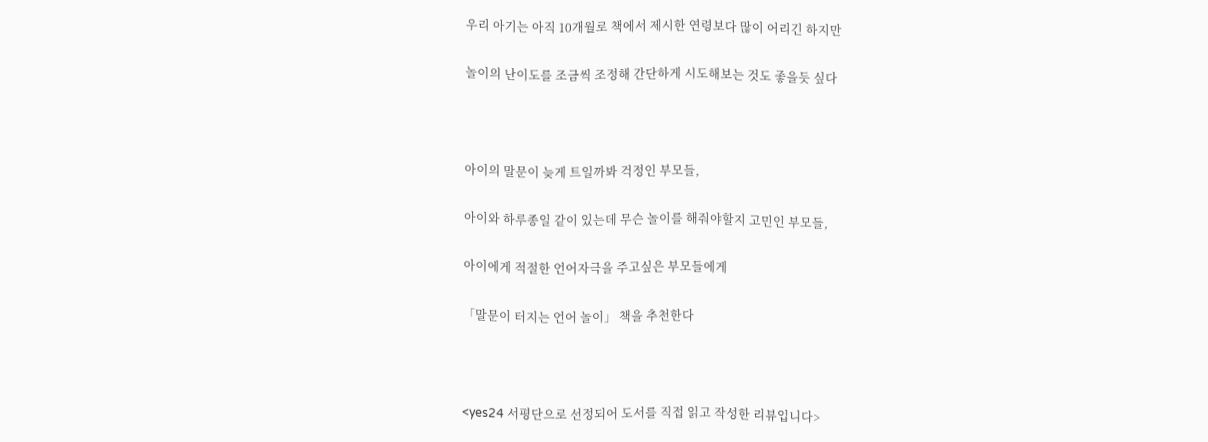우리 아기는 아직 10개월로 책에서 제시한 연령보다 많이 어리긴 하지만

놀이의 난이도를 조금씩 조정해 간단하게 시도해보는 것도 좋을듯 싶다



아이의 말문이 늦게 트일까봐 걱정인 부모들,

아이와 하루종일 같이 있는데 무슨 놀이를 해줘야할지 고민인 부모들,

아이에게 적절한 언어자극을 주고싶은 부모들에게

「말문이 터지는 언어 놀이」 책을 추천한다



<yes24 서평단으로 선정되어 도서를 직접 읽고 작성한 리뷰입니다>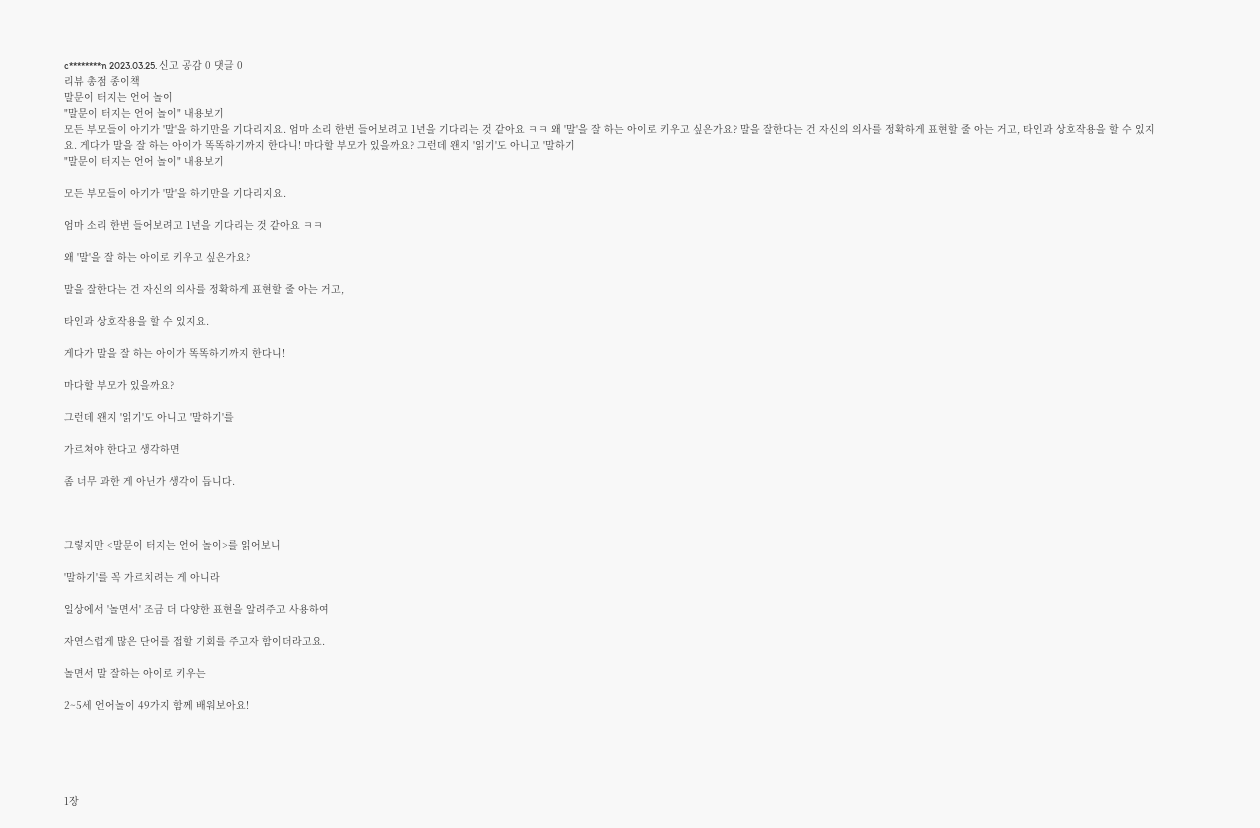c********n 2023.03.25. 신고 공감 0 댓글 0
리뷰 총점 종이책
말문이 터지는 언어 놀이
"말문이 터지는 언어 놀이" 내용보기
모든 부모들이 아기가 '말'을 하기만을 기다리지요. 엄마 소리 한번 들어보려고 1년을 기다리는 것 같아요 ㅋㅋ 왜 '말'을 잘 하는 아이로 키우고 싶은가요? 말을 잘한다는 건 자신의 의사를 정확하게 표현할 줄 아는 거고, 타인과 상호작용을 할 수 있지요. 게다가 말을 잘 하는 아이가 똑똑하기까지 한다니! 마다할 부모가 있을까요? 그런데 왠지 '읽기'도 아니고 '말하기
"말문이 터지는 언어 놀이" 내용보기

모든 부모들이 아기가 '말'을 하기만을 기다리지요.

엄마 소리 한번 들어보려고 1년을 기다리는 것 같아요 ㅋㅋ

왜 '말'을 잘 하는 아이로 키우고 싶은가요?

말을 잘한다는 건 자신의 의사를 정확하게 표현할 줄 아는 거고,

타인과 상호작용을 할 수 있지요.

게다가 말을 잘 하는 아이가 똑똑하기까지 한다니!

마다할 부모가 있을까요?

그런데 왠지 '읽기'도 아니고 '말하기'를

가르쳐야 한다고 생각하면

좀 너무 과한 게 아닌가 생각이 듭니다.



그렇지만 <말문이 터지는 언어 놀이>를 읽어보니

'말하기'를 꼭 가르치려는 게 아니라

일상에서 '놀면서' 조금 더 다양한 표현을 알려주고 사용하여

자연스럽게 많은 단어를 접할 기회를 주고자 함이더라고요.

놀면서 말 잘하는 아이로 키우는

2~5세 언어놀이 49가지 함께 배워보아요!





1장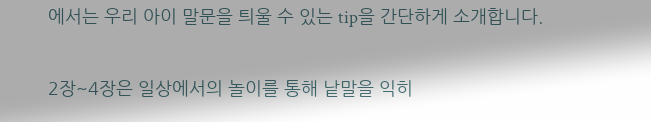에서는 우리 아이 말문을 틔울 수 있는 tip을 간단하게 소개합니다.

2장~4장은 일상에서의 놀이를 통해 낱말을 익히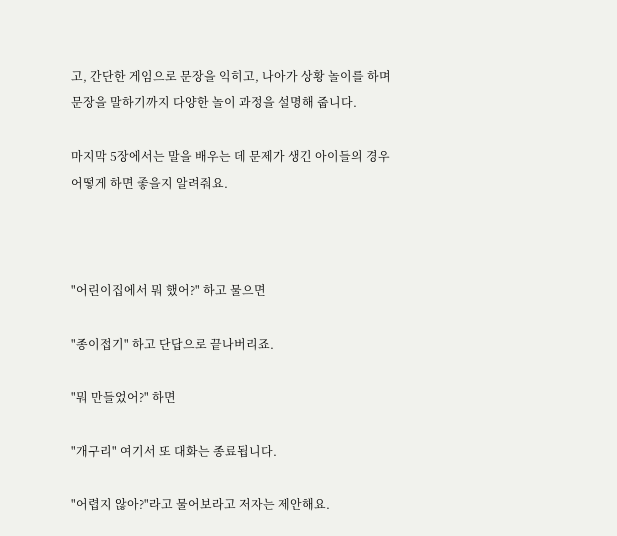고, 간단한 게임으로 문장을 익히고, 나아가 상황 놀이를 하며 문장을 말하기까지 다양한 놀이 과정을 설명해 줍니다.

마지막 5장에서는 말을 배우는 데 문제가 생긴 아이들의 경우 어떻게 하면 좋을지 알려줘요.



"어린이집에서 뭐 했어?" 하고 물으면

"종이접기" 하고 단답으로 끝나버리죠.

"뭐 만들었어?" 하면

"개구리" 여기서 또 대화는 종료됩니다.

"어렵지 않아?"라고 물어보라고 저자는 제안해요.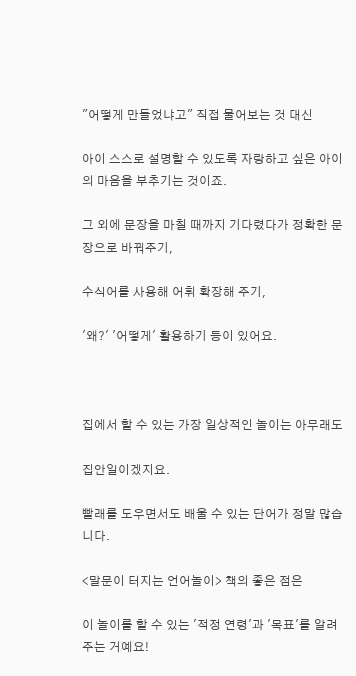"어떻게 만들었냐고" 직접 물어보는 것 대신

아이 스스로 설명할 수 있도록 자랑하고 싶은 아이의 마음을 부추기는 것이죠.

그 외에 문장을 마칠 때까지 기다렸다가 정확한 문장으로 바꿔주기,

수식어를 사용해 어휘 확장해 주기,

'왜?' '어떻게' 활용하기 등이 있어요.



집에서 할 수 있는 가장 일상적인 놀이는 아무래도

집안일이겠지요.

빨래를 도우면서도 배울 수 있는 단어가 정말 많습니다.

<말문이 터지는 언어놀이> 책의 좋은 점은

이 놀이를 할 수 있는 '적정 연령'과 '목표'를 알려주는 거예요!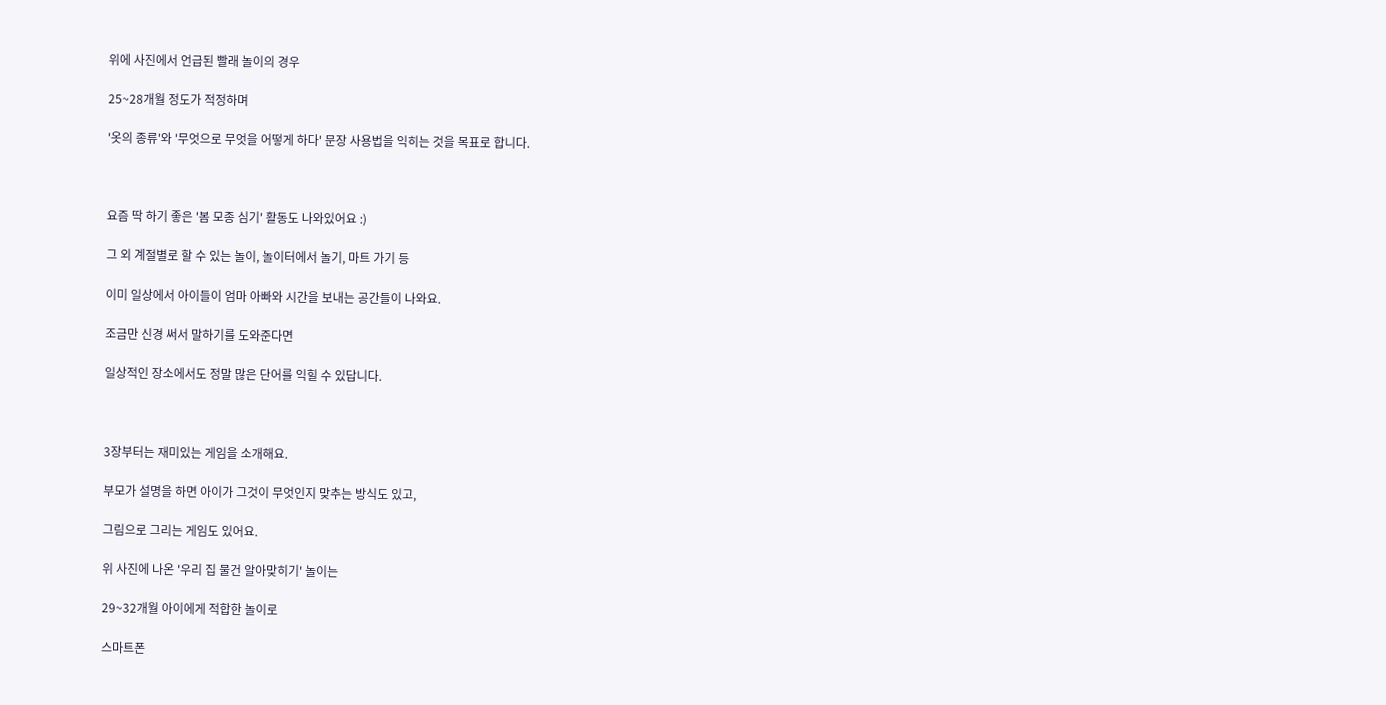위에 사진에서 언급된 빨래 놀이의 경우

25~28개월 정도가 적정하며

'옷의 종류'와 '무엇으로 무엇을 어떻게 하다' 문장 사용법을 익히는 것을 목표로 합니다.



요즘 딱 하기 좋은 '봄 모종 심기' 활동도 나와있어요 :)

그 외 계절별로 할 수 있는 놀이, 놀이터에서 놀기, 마트 가기 등

이미 일상에서 아이들이 엄마 아빠와 시간을 보내는 공간들이 나와요.

조금만 신경 써서 말하기를 도와준다면

일상적인 장소에서도 정말 많은 단어를 익힐 수 있답니다.



3장부터는 재미있는 게임을 소개해요.

부모가 설명을 하면 아이가 그것이 무엇인지 맞추는 방식도 있고,

그림으로 그리는 게임도 있어요.

위 사진에 나온 '우리 집 물건 알아맞히기' 놀이는

29~32개월 아이에게 적합한 놀이로

스마트폰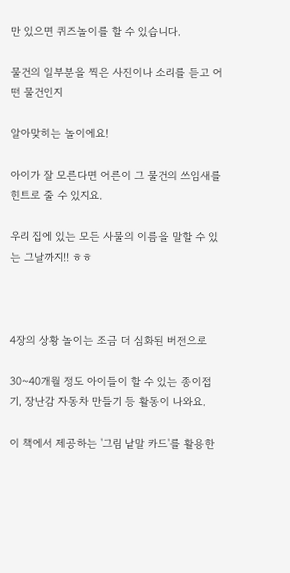만 있으면 퀴즈놀이를 할 수 있습니다.

물건의 일부분을 찍은 사진이나 소리를 듣고 어떤 물건인지

알아맞히는 놀이에요!

아이가 잘 모른다면 어른이 그 물건의 쓰임새를 힌트로 줄 수 있지요.

우리 집에 있는 모든 사물의 이름을 말할 수 있는 그날까지!! ㅎㅎ



4장의 상황 놀이는 조금 더 심화된 버전으로

30~40개월 정도 아이들이 할 수 있는 종이접기, 장난감 자동차 만들기 등 활동이 나와요.

이 책에서 제공하는 '그림 낱말 카드'를 활용한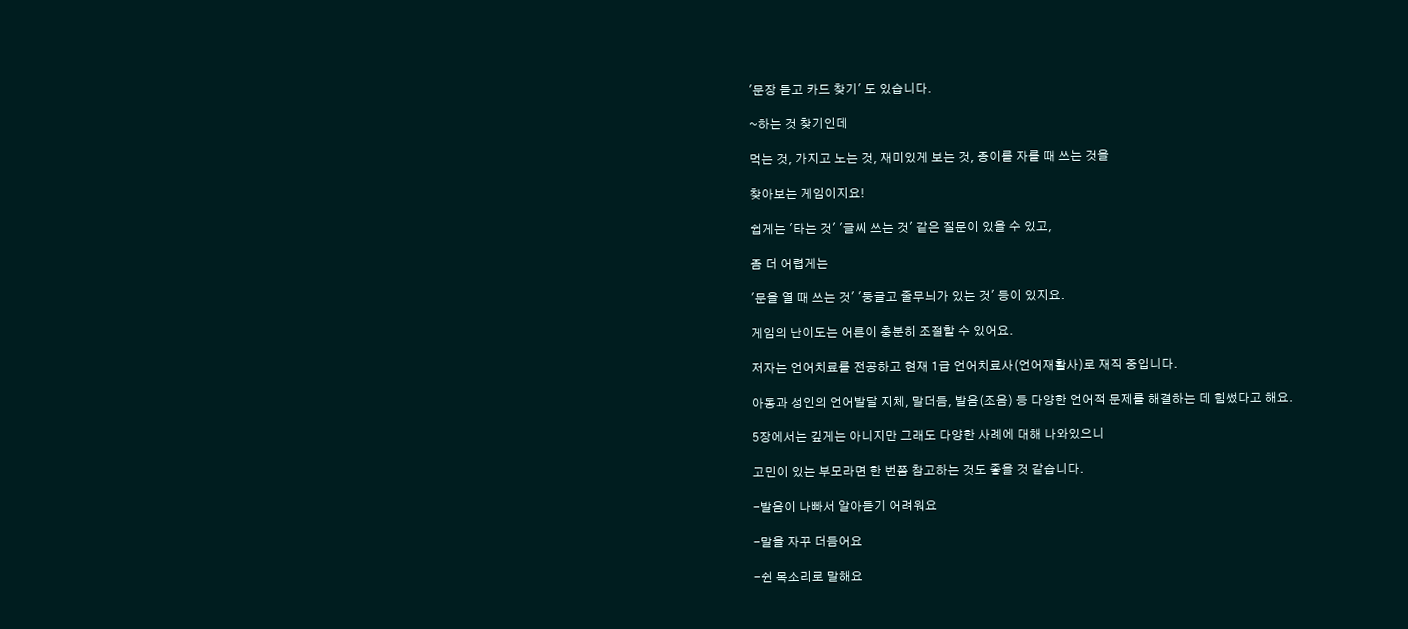'문장 듣고 카드 찾기' 도 있습니다.

~하는 것 찾기인데

먹는 것, 가지고 노는 것, 재미있게 보는 것, 종이를 자를 때 쓰는 것을

찾아보는 게임이지요!

쉽게는 '타는 것' '글씨 쓰는 것' 같은 질문이 있을 수 있고,

좀 더 어렵게는

'문을 열 때 쓰는 것' '둥글고 줄무늬가 있는 것' 등이 있지요.

게임의 난이도는 어른이 충분히 조절할 수 있어요.

저자는 언어치료를 전공하고 현재 1급 언어치료사(언어재활사)로 재직 중입니다.

아동과 성인의 언어발달 지체, 말더듬, 발음(조음) 등 다양한 언어적 문제를 해결하는 데 힘썼다고 해요.

5장에서는 깊게는 아니지만 그래도 다양한 사례에 대해 나와있으니

고민이 있는 부모라면 한 번쯤 참고하는 것도 좋을 것 같습니다.

-발음이 나빠서 알아듣기 어려워요

-말을 자꾸 더듬어요

-쉰 목소리로 말해요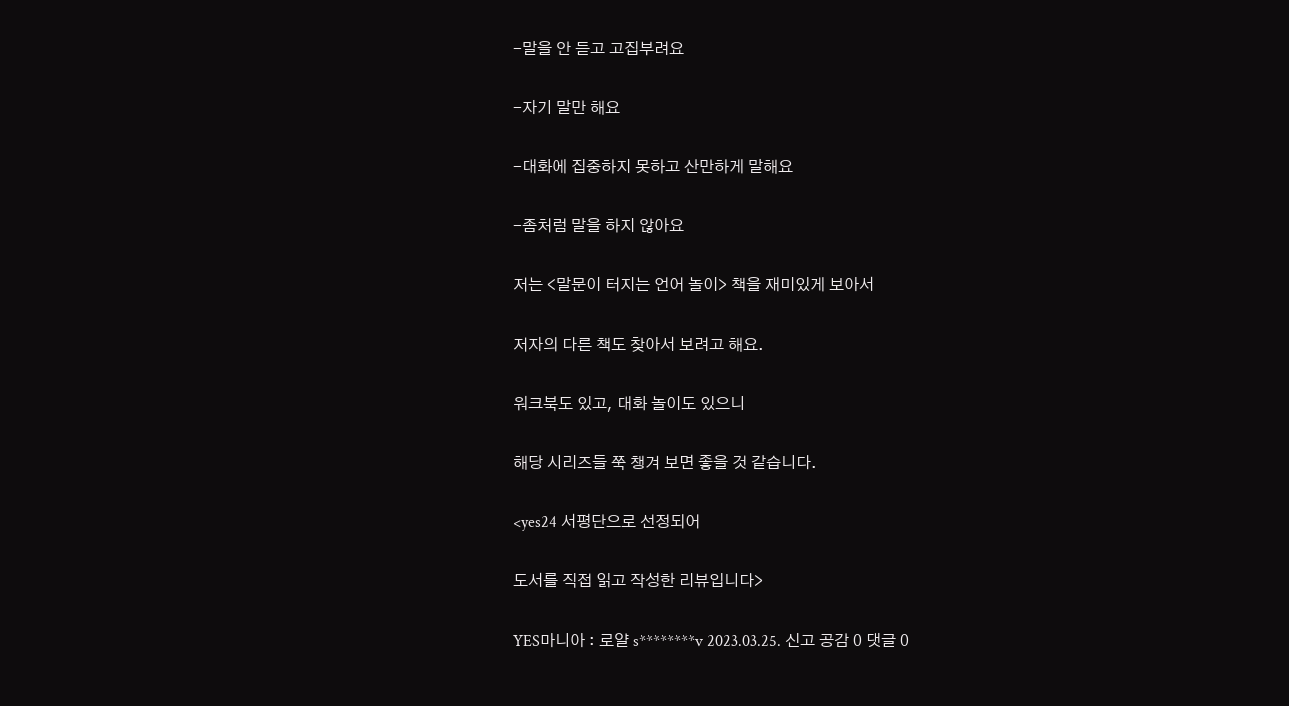-말을 안 듣고 고집부려요

-자기 말만 해요

-대화에 집중하지 못하고 산만하게 말해요

-좀처럼 말을 하지 않아요

저는 <말문이 터지는 언어 놀이> 책을 재미있게 보아서

저자의 다른 책도 찾아서 보려고 해요.

워크북도 있고, 대화 놀이도 있으니

해당 시리즈들 쭉 챙겨 보면 좋을 것 같습니다.

<yes24 서평단으로 선정되어

도서를 직접 읽고 작성한 리뷰입니다>

YES마니아 : 로얄 s********v 2023.03.25. 신고 공감 0 댓글 0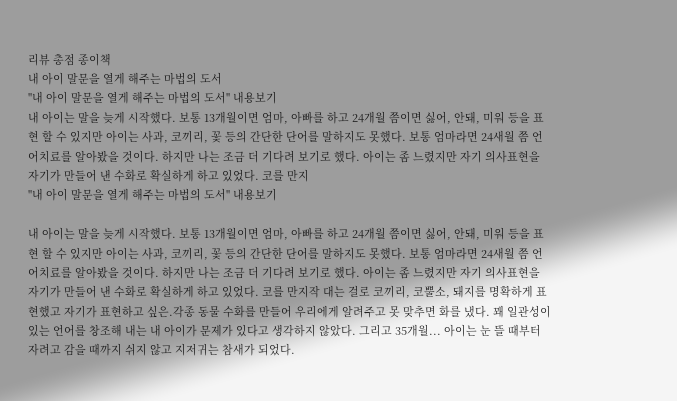리뷰 총점 종이책
내 아이 말문을 열게 해주는 마법의 도서
"내 아이 말문을 열게 해주는 마법의 도서" 내용보기
내 아이는 말을 늦게 시작했다. 보통 13개월이면 엄마, 아빠를 하고 24개월 쯤이면 싫어, 안돼, 미워 등을 표현 할 수 있지만 아이는 사과, 코끼리, 꽃 등의 간단한 단어를 말하지도 못했다. 보통 엄마라면 24새월 쯤 언어치료를 알아봤을 것이다. 하지만 나는 조금 더 기다려 보기로 했다. 아이는 좀 느렸지만 자기 의사표현을 자기가 만들어 낸 수화로 확실하게 하고 있었다. 코를 만지
"내 아이 말문을 열게 해주는 마법의 도서" 내용보기

내 아이는 말을 늦게 시작했다. 보통 13개월이면 엄마, 아빠를 하고 24개월 쯤이면 싫어, 안돼, 미워 등을 표현 할 수 있지만 아이는 사과, 코끼리, 꽃 등의 간단한 단어를 말하지도 못했다. 보통 엄마라면 24새월 쯤 언어치료를 알아봤을 것이다. 하지만 나는 조금 더 기다려 보기로 했다. 아이는 좀 느렸지만 자기 의사표현을 자기가 만들어 낸 수화로 확실하게 하고 있었다. 코를 만지작 대는 걸로 코끼리, 코뿔소, 돼지를 명확하게 표현했고 자기가 표현하고 싶은.각종 동물 수화를 만들어 우리에게 알려주고 못 맞추면 화를 냈다. 꽤 일관성이 있는 언어를 창조해 내는 내 아이가 문제가 있다고 생각하지 않았다. 그리고 35개월... 아이는 눈 뜰 때부터 자려고 감을 때까지 쉬지 않고 지저귀는 참새가 되었다.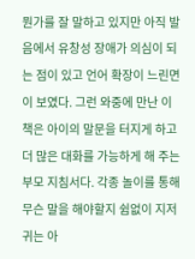뭔가를 잘 말하고 있지만 아직 발음에서 유창성 장애가 의심이 되는 점이 있고 언어 확장이 느린면이 보였다. 그런 와중에 만난 이 책은 아이의 말문을 터지게 하고 더 많은 대화를 가능하게 해 주는 부모 지침서다. 각종 놀이를 통해 무슨 말을 해야할지 쉼없이 지저귀는 아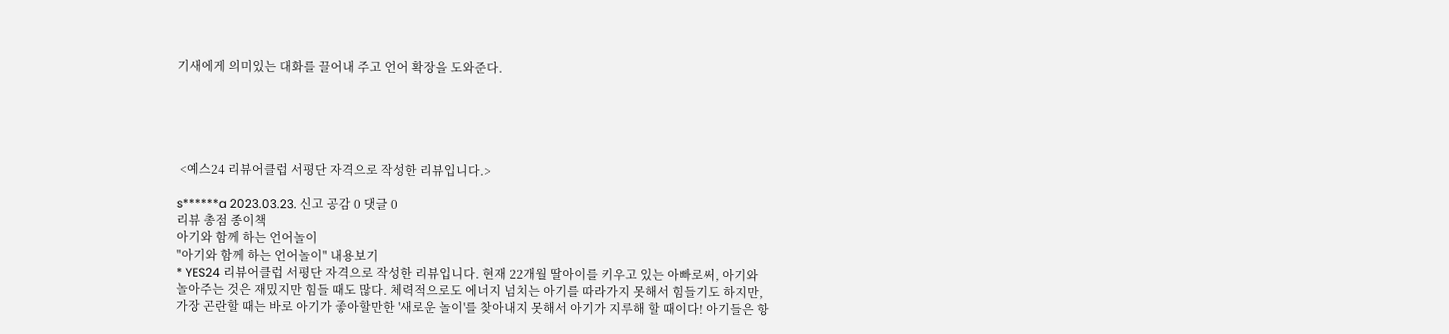기새에게 의미있는 대화를 끌어내 주고 언어 확장을 도와준다.





 <예스24 리뷰어클럽 서평단 자격으로 작성한 리뷰입니다.>

s******a 2023.03.23. 신고 공감 0 댓글 0
리뷰 총점 종이책
아기와 함께 하는 언어놀이
"아기와 함께 하는 언어놀이" 내용보기
* YES24 리뷰어클럽 서평단 자격으로 작성한 리뷰입니다. 현재 22개월 딸아이를 키우고 있는 아빠로써, 아기와 놀아주는 것은 재밌지만 힘들 때도 많다. 체력적으로도 에너지 넘치는 아기를 따라가지 못해서 힘들기도 하지만, 가장 곤란할 때는 바로 아기가 좋아할만한 '새로운 놀이'를 찾아내지 못해서 아기가 지루해 할 때이다! 아기들은 항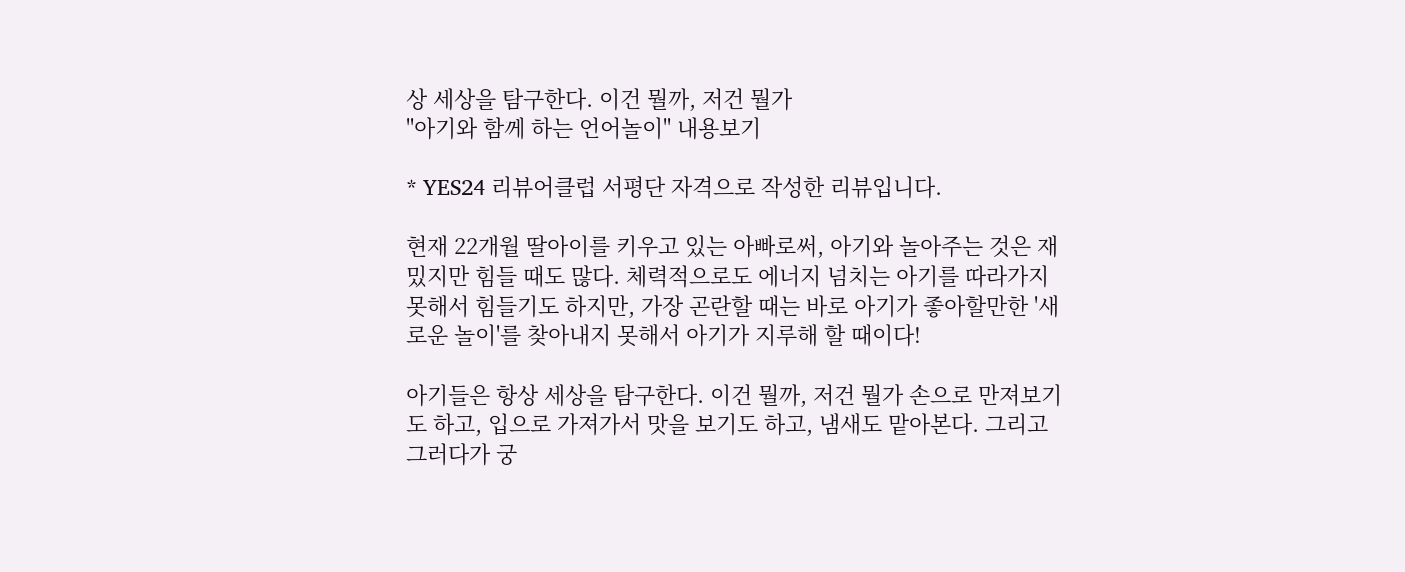상 세상을 탐구한다. 이건 뭘까, 저건 뭘가
"아기와 함께 하는 언어놀이" 내용보기

* YES24 리뷰어클럽 서평단 자격으로 작성한 리뷰입니다.

현재 22개월 딸아이를 키우고 있는 아빠로써, 아기와 놀아주는 것은 재밌지만 힘들 때도 많다. 체력적으로도 에너지 넘치는 아기를 따라가지 못해서 힘들기도 하지만, 가장 곤란할 때는 바로 아기가 좋아할만한 '새로운 놀이'를 찾아내지 못해서 아기가 지루해 할 때이다!

아기들은 항상 세상을 탐구한다. 이건 뭘까, 저건 뭘가 손으로 만져보기도 하고, 입으로 가져가서 맛을 보기도 하고, 냄새도 맡아본다. 그리고 그러다가 궁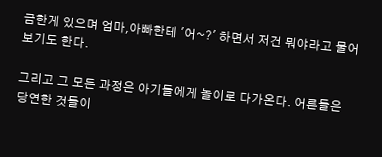금한게 있으며 엄마,아빠한테 '어~?' 하면서 저건 뭐야라고 물어보기도 한다.

그리고 그 모든 과정은 아기들에게 놀이로 다가온다. 어른들은 당연한 것들이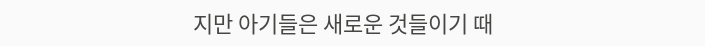지만 아기들은 새로운 것들이기 때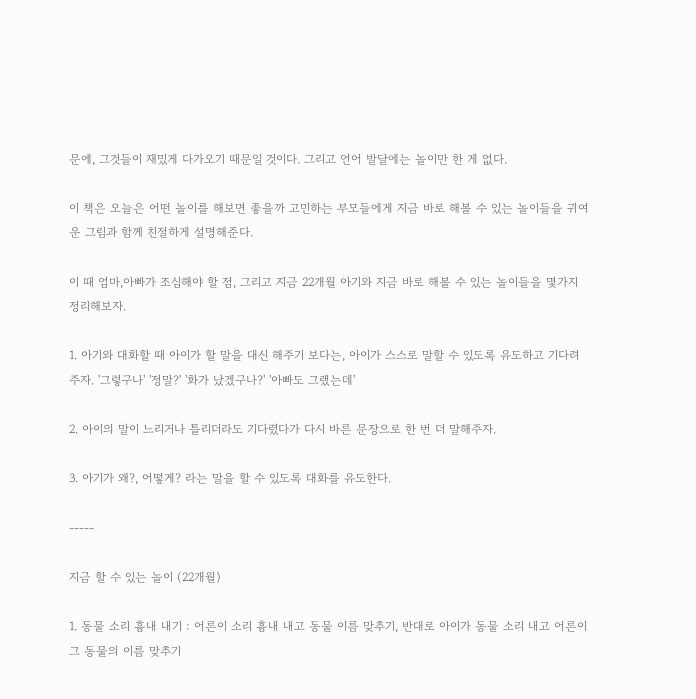문에, 그것들이 재밌게 다가오기 때문일 것이다. 그리고 언어 발달에는 놀이만 한 게 없다.

이 책은 오늘은 어떤 놀이를 해보면 좋을까 고민하는 부모들에게 지금 바로 해볼 수 있는 놀이들을 귀여운 그림과 함께 친절하게 설명해준다.

이 때 엄마,아빠가 조심해야 할 점, 그리고 지금 22개월 아기와 지금 바로 해볼 수 있는 놀이들을 몇가지 정리해보자.

1. 아기와 대화할 때 아이가 할 말을 대신 해주기 보다는, 아이가 스스로 말할 수 있도록 유도하고 기다려주자. '그렇구나' '정말?' '화가 났겠구나?' '아빠도 그랬는데'

2. 아이의 말이 느리거나 틀리더라도 기다렸다가 다시 바른 문장으로 한 번 더 말해주자.

3. 아기가 왜?, 어떻게? 라는 말을 할 수 있도록 대화를 유도한다.

-----

지금 할 수 있는 놀이 (22개월)

1. 동물 소리 흉내 내기 : 어른이 소리 흉내 내고 동물 이름 맞추기, 반대로 아이가 동물 소리 내고 어른이 그 동물의 이름 맞추기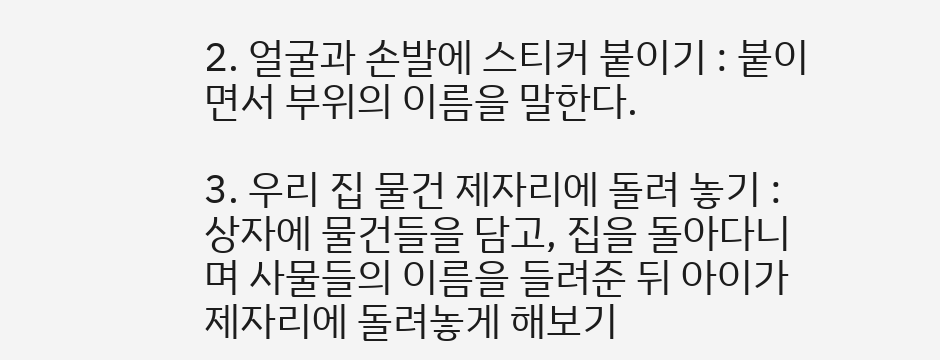2. 얼굴과 손발에 스티커 붙이기 : 붙이면서 부위의 이름을 말한다.

3. 우리 집 물건 제자리에 돌려 놓기 : 상자에 물건들을 담고, 집을 돌아다니며 사물들의 이름을 들려준 뒤 아이가 제자리에 돌려놓게 해보기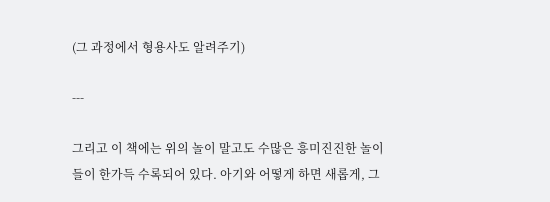(그 과정에서 형용사도 알려주기)

---

그리고 이 책에는 위의 놀이 말고도 수많은 흥미진진한 놀이들이 한가득 수록되어 있다. 아기와 어떻게 하면 새롭게, 그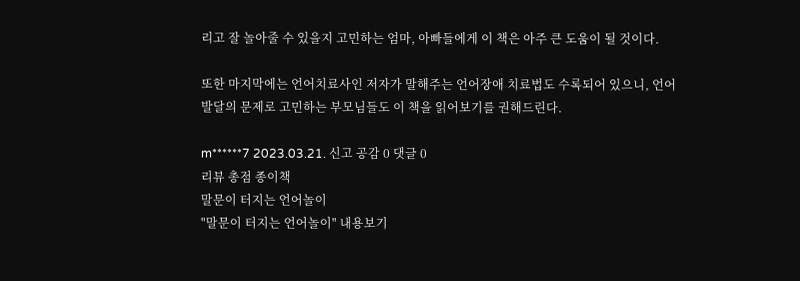리고 잘 놀아줄 수 있을지 고민하는 엄마, 아빠들에게 이 책은 아주 큰 도움이 될 것이다.

또한 마지막에는 언어치료사인 저자가 말해주는 언어장애 치료법도 수록되어 있으니, 언어 발달의 문제로 고민하는 부모님들도 이 책을 읽어보기를 권해드린다.

m******7 2023.03.21. 신고 공감 0 댓글 0
리뷰 총점 종이책
말문이 터지는 언어놀이
"말문이 터지는 언어놀이" 내용보기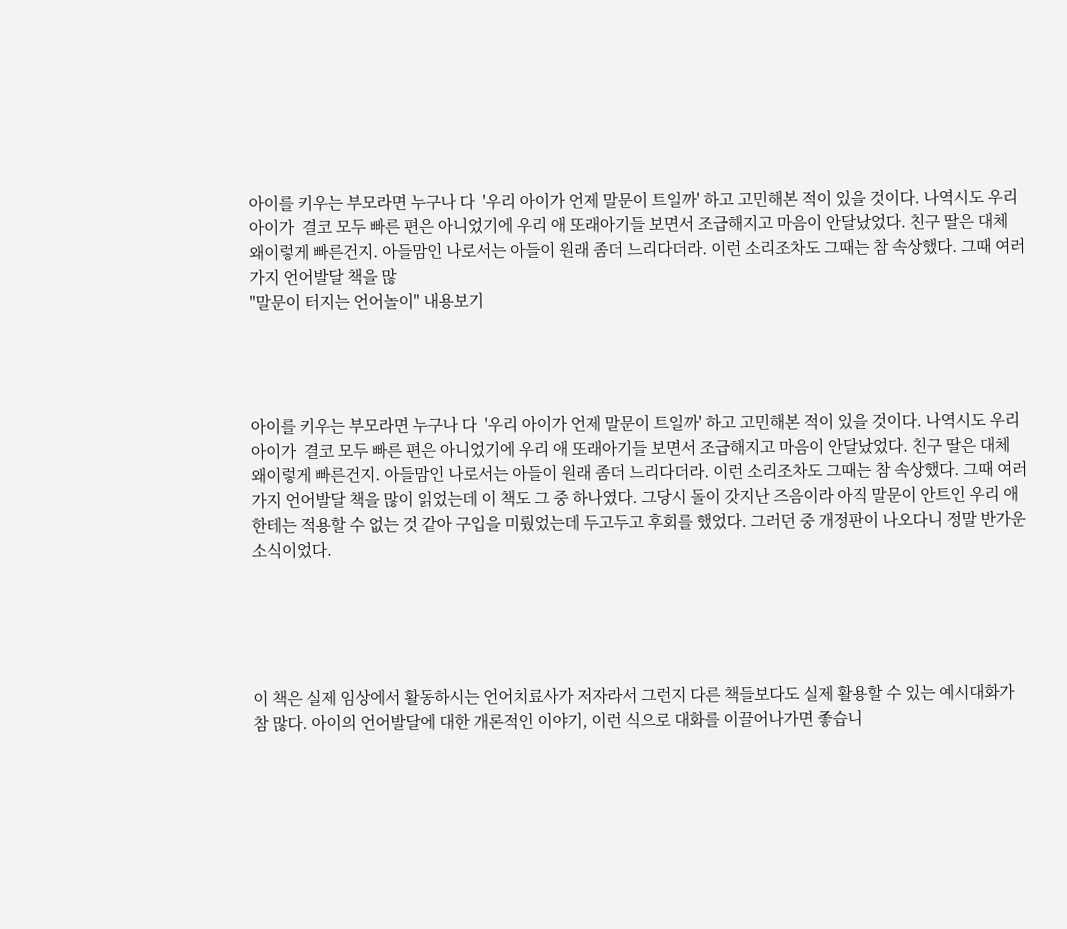아이를 키우는 부모라면 누구나 다  '우리 아이가 언제 말문이 트일까' 하고 고민해본 적이 있을 것이다. 나역시도 우리 아이가  결코 모두 빠른 편은 아니었기에 우리 애 또래아기들 보면서 조급해지고 마음이 안달났었다. 친구 딸은 대체 왜이렇게 빠른건지. 아들맘인 나로서는 아들이 원래 좀더 느리다더라. 이런 소리조차도 그때는 참 속상했다. 그때 여러가지 언어발달 책을 많
"말문이 터지는 언어놀이" 내용보기




아이를 키우는 부모라면 누구나 다  '우리 아이가 언제 말문이 트일까' 하고 고민해본 적이 있을 것이다. 나역시도 우리 아이가  결코 모두 빠른 편은 아니었기에 우리 애 또래아기들 보면서 조급해지고 마음이 안달났었다. 친구 딸은 대체 왜이렇게 빠른건지. 아들맘인 나로서는 아들이 원래 좀더 느리다더라. 이런 소리조차도 그때는 참 속상했다. 그때 여러가지 언어발달 책을 많이 읽었는데 이 책도 그 중 하나였다. 그당시 돌이 갓지난 즈음이라 아직 말문이 안트인 우리 애한테는 적용할 수 없는 것 같아 구입을 미뤘었는데 두고두고 후회를 했었다. 그러던 중 개정판이 나오다니 정말 반가운 소식이었다.





이 책은 실제 임상에서 활동하시는 언어치료사가 저자라서 그런지 다른 책들보다도 실제 활용할 수 있는 예시대화가 참 많다. 아이의 언어발달에 대한 개론적인 이야기, 이런 식으로 대화를 이끌어나가면 좋습니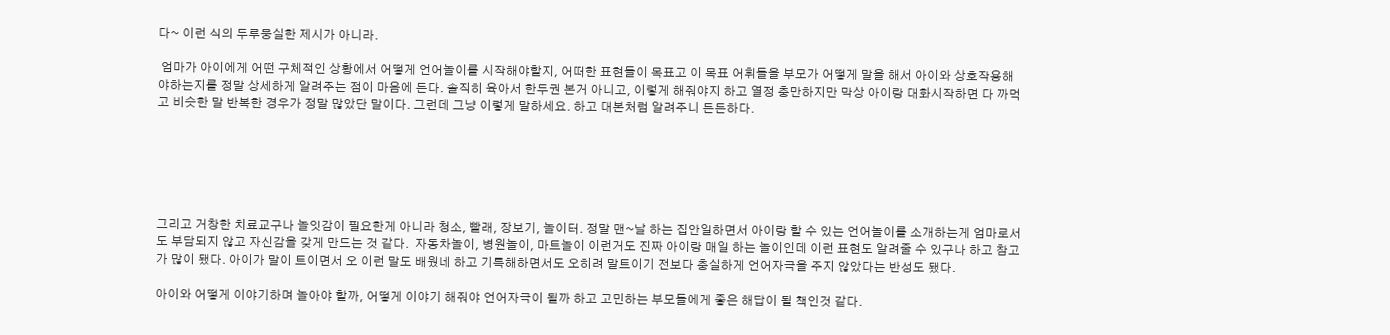다~ 이런 식의 두루뭉실한 제시가 아니라.

 엄마가 아이에게 어떤 구체적인 상황에서 어떻게 언어놀이를 시작해야할지, 어떠한 표현들이 목표고 이 목표 어휘들을 부모가 어떻게 말을 해서 아이와 상호작용해야하는지를 정말 상세하게 알려주는 점이 마음에 든다. 솔직히 육아서 한두권 본거 아니고, 이렇게 해줘야지 하고 열정 충만하지만 막상 아이랑 대화시작하면 다 까먹고 비슷한 말 반복한 경우가 정말 많았단 말이다. 그런데 그냥 이렇게 말하세요. 하고 대본처럼 알려주니 든든하다.






그리고 거창한 치료교구나 놀잇감이 필요한게 아니라 청소, 빨래, 장보기, 놀이터. 정말 맨~날 하는 집안일하면서 아이랑 할 수 있는 언어놀이를 소개하는게 엄마로서도 부담되지 않고 자신감을 갖게 만드는 것 같다.  자동차놀이, 병원놀이, 마트놀이 이런거도 진짜 아이랑 매일 하는 놀이인데 이런 표현도 알려줄 수 있구나 하고 참고가 많이 됐다. 아이가 말이 트이면서 오 이런 말도 배웠네 하고 기특해하면서도 오히려 말트이기 전보다 충실하게 언어자극을 주지 않았다는 반성도 됐다.

아이와 어떻게 이야기하며 놀아야 할까, 어떻게 이야기 해줘야 언어자극이 될까 하고 고민하는 부모들에게 좋은 해답이 될 책인것 같다.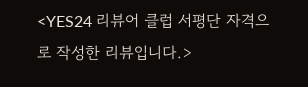<YES24 리뷰어 클럽 서평단 자격으로 작성한 리뷰입니다.>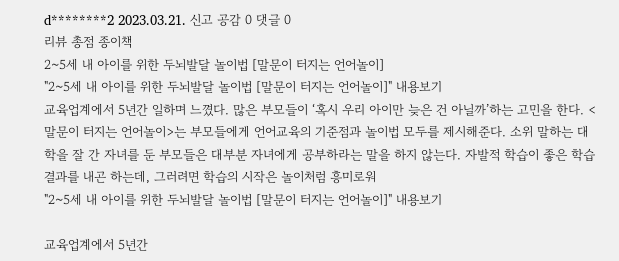d********2 2023.03.21. 신고 공감 0 댓글 0
리뷰 총점 종이책
2~5세 내 아이를 위한 두뇌발달 놀이법 [말문이 터지는 언어놀이]
"2~5세 내 아이를 위한 두뇌발달 놀이법 [말문이 터지는 언어놀이]" 내용보기
교육업계에서 5년간 일하며 느꼈다. 많은 부모들이 ‘혹시 우리 아이만 늦은 건 아닐까’하는 고민을 한다. <말문이 터지는 언어놀이>는 부모들에게 언어교육의 기준점과 놀이법 모두를 제시해준다. 소위 말하는 대학을 잘 간 자녀를 둔 부모들은 대부분 자녀에게 공부하라는 말을 하지 않는다. 자발적 학습이 좋은 학습결과를 내곤 하는데, 그러려면 학습의 시작은 놀이처럼 흥미로워
"2~5세 내 아이를 위한 두뇌발달 놀이법 [말문이 터지는 언어놀이]" 내용보기

교육업계에서 5년간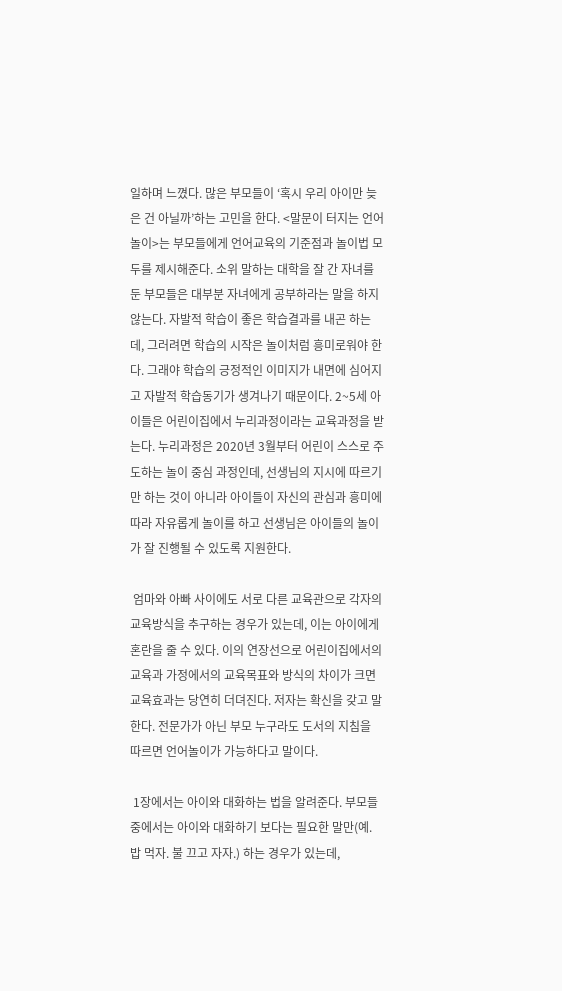일하며 느꼈다. 많은 부모들이 ‘혹시 우리 아이만 늦은 건 아닐까’하는 고민을 한다. <말문이 터지는 언어놀이>는 부모들에게 언어교육의 기준점과 놀이법 모두를 제시해준다. 소위 말하는 대학을 잘 간 자녀를 둔 부모들은 대부분 자녀에게 공부하라는 말을 하지 않는다. 자발적 학습이 좋은 학습결과를 내곤 하는데, 그러려면 학습의 시작은 놀이처럼 흥미로워야 한다. 그래야 학습의 긍정적인 이미지가 내면에 심어지고 자발적 학습동기가 생겨나기 때문이다. 2~5세 아이들은 어린이집에서 누리과정이라는 교육과정을 받는다. 누리과정은 2020년 3월부터 어린이 스스로 주도하는 놀이 중심 과정인데, 선생님의 지시에 따르기만 하는 것이 아니라 아이들이 자신의 관심과 흥미에 따라 자유롭게 놀이를 하고 선생님은 아이들의 놀이가 잘 진행될 수 있도록 지원한다.

 엄마와 아빠 사이에도 서로 다른 교육관으로 각자의 교육방식을 추구하는 경우가 있는데, 이는 아이에게 혼란을 줄 수 있다. 이의 연장선으로 어린이집에서의 교육과 가정에서의 교육목표와 방식의 차이가 크면 교육효과는 당연히 더뎌진다. 저자는 확신을 갖고 말한다. 전문가가 아닌 부모 누구라도 도서의 지침을 따르면 언어놀이가 가능하다고 말이다.

 1장에서는 아이와 대화하는 법을 알려준다. 부모들 중에서는 아이와 대화하기 보다는 필요한 말만(예. 밥 먹자. 불 끄고 자자.) 하는 경우가 있는데,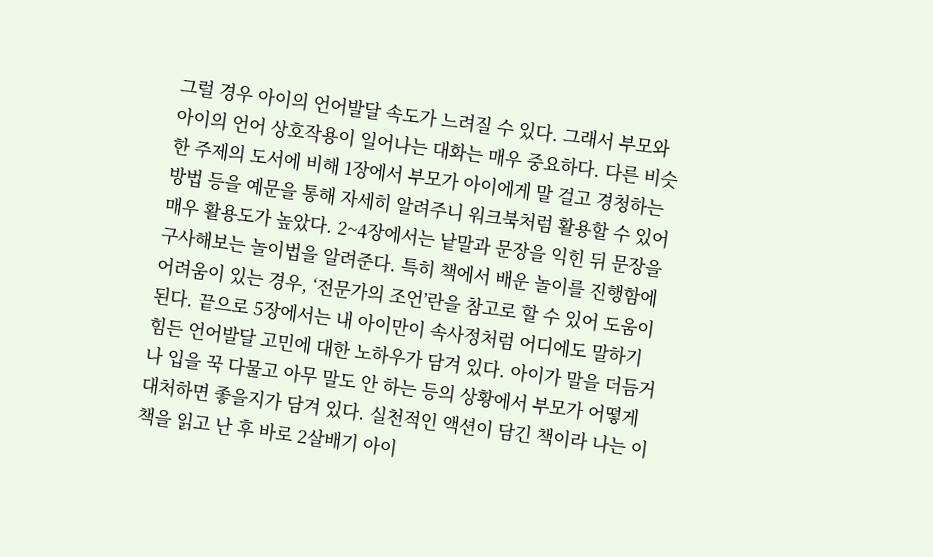그럴 경우 아이의 언어발달 속도가 느려질 수 있다. 그래서 부모와 아이의 언어 상호작용이 일어나는 대화는 매우 중요하다. 다른 비슷한 주제의 도서에 비해 1장에서 부모가 아이에게 말 걸고 경청하는 방법 등을 예문을 통해 자세히 알려주니 워크북처럼 활용할 수 있어 매우 활용도가 높았다. 2~4장에서는 낱말과 문장을 익힌 뒤 문장을 구사해보는 놀이법을 알려준다. 특히 책에서 배운 놀이를 진행함에 어려움이 있는 경우, ‘전문가의 조언’란을 참고로 할 수 있어 도움이 된다. 끝으로 5장에서는 내 아이만이 속사정처럼 어디에도 말하기 힘든 언어발달 고민에 대한 노하우가 담겨 있다. 아이가 말을 더듬거나 입을 꾹 다물고 아무 말도 안 하는 등의 상황에서 부모가 어떻게 대처하면 좋을지가 담겨 있다. 실천적인 액션이 담긴 책이라 나는 이 책을 읽고 난 후 바로 2살배기 아이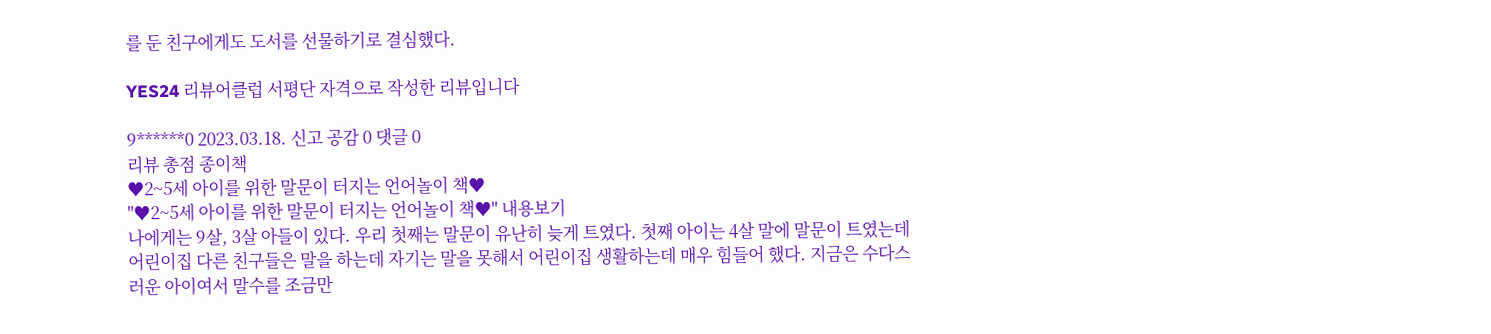를 둔 친구에게도 도서를 선물하기로 결심했다.

YES24 리뷰어클럽 서평단 자격으로 작성한 리뷰입니다

9******0 2023.03.18. 신고 공감 0 댓글 0
리뷰 총점 종이책
♥2~5세 아이를 위한 말문이 터지는 언어놀이 책♥
"♥2~5세 아이를 위한 말문이 터지는 언어놀이 책♥" 내용보기
나에게는 9살, 3살 아들이 있다. 우리 첫째는 말문이 유난히 늦게 트였다. 첫째 아이는 4살 말에 말문이 트였는데 어린이집 다른 친구들은 말을 하는데 자기는 말을 못해서 어린이집 생활하는데 매우 힘들어 했다. 지금은 수다스러운 아이여서 말수를 조금만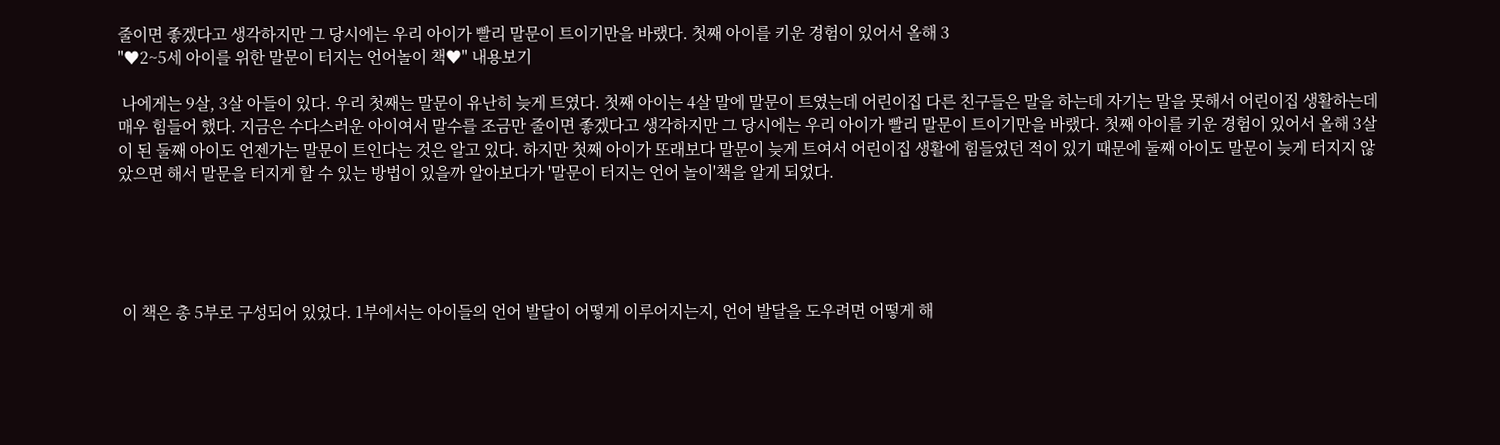줄이면 좋겠다고 생각하지만 그 당시에는 우리 아이가 빨리 말문이 트이기만을 바랬다. 첫째 아이를 키운 경험이 있어서 올해 3
"♥2~5세 아이를 위한 말문이 터지는 언어놀이 책♥" 내용보기

 나에게는 9살, 3살 아들이 있다. 우리 첫째는 말문이 유난히 늦게 트였다. 첫째 아이는 4살 말에 말문이 트였는데 어린이집 다른 친구들은 말을 하는데 자기는 말을 못해서 어린이집 생활하는데 매우 힘들어 했다. 지금은 수다스러운 아이여서 말수를 조금만 줄이면 좋겠다고 생각하지만 그 당시에는 우리 아이가 빨리 말문이 트이기만을 바랬다. 첫째 아이를 키운 경험이 있어서 올해 3살이 된 둘째 아이도 언젠가는 말문이 트인다는 것은 알고 있다. 하지만 첫째 아이가 또래보다 말문이 늦게 트여서 어린이집 생활에 힘들었던 적이 있기 때문에 둘째 아이도 말문이 늦게 터지지 않았으면 해서 말문을 터지게 할 수 있는 방법이 있을까 알아보다가 '말문이 터지는 언어 놀이'책을 알게 되었다.





 이 책은 총 5부로 구성되어 있었다. 1부에서는 아이들의 언어 발달이 어떻게 이루어지는지, 언어 발달을 도우려면 어떻게 해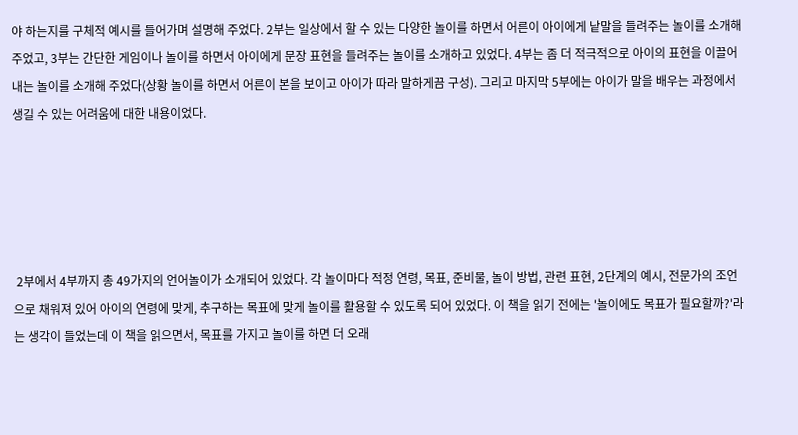야 하는지를 구체적 예시를 들어가며 설명해 주었다. 2부는 일상에서 할 수 있는 다양한 놀이를 하면서 어른이 아이에게 낱말을 들려주는 놀이를 소개해 주었고, 3부는 간단한 게임이나 놀이를 하면서 아이에게 문장 표현을 들려주는 놀이를 소개하고 있었다. 4부는 좀 더 적극적으로 아이의 표현을 이끌어내는 놀이를 소개해 주었다(상황 놀이를 하면서 어른이 본을 보이고 아이가 따라 말하게끔 구성). 그리고 마지막 5부에는 아이가 말을 배우는 과정에서 생길 수 있는 어려움에 대한 내용이었다.





 2부에서 4부까지 총 49가지의 언어놀이가 소개되어 있었다. 각 놀이마다 적정 연령, 목표, 준비물, 놀이 방법, 관련 표현, 2단계의 예시, 전문가의 조언으로 채워져 있어 아이의 연령에 맞게, 추구하는 목표에 맞게 놀이를 활용할 수 있도록 되어 있었다. 이 책을 읽기 전에는 '놀이에도 목표가 필요할까?'라는 생각이 들었는데 이 책을 읽으면서, 목표를 가지고 놀이를 하면 더 오래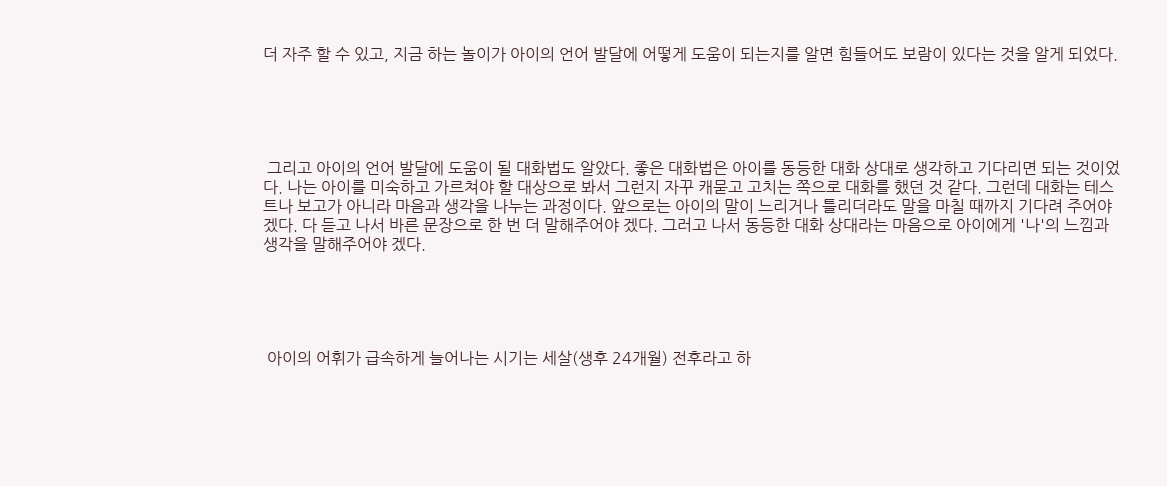더 자주 할 수 있고, 지금 하는 놀이가 아이의 언어 발달에 어떻게 도움이 되는지를 알면 힘들어도 보람이 있다는 것을 알게 되었다.





 그리고 아이의 언어 발달에 도움이 될 대화법도 알았다. 좋은 대화법은 아이를 동등한 대화 상대로 생각하고 기다리면 되는 것이었다. 나는 아이를 미숙하고 가르쳐야 할 대상으로 봐서 그런지 자꾸 캐묻고 고치는 쪽으로 대화를 했던 것 같다. 그런데 대화는 테스트나 보고가 아니라 마음과 생각을 나누는 과정이다. 앞으로는 아이의 말이 느리거나 틀리더라도 말을 마칠 때까지 기다려 주어야 겠다. 다 듣고 나서 바른 문장으로 한 번 더 말해주어야 겠다. 그러고 나서 동등한 대화 상대라는 마음으로 아이에게 '나'의 느낌과 생각을 말해주어야 겠다.





 아이의 어휘가 급속하게 늘어나는 시기는 세살(생후 24개월) 전후라고 하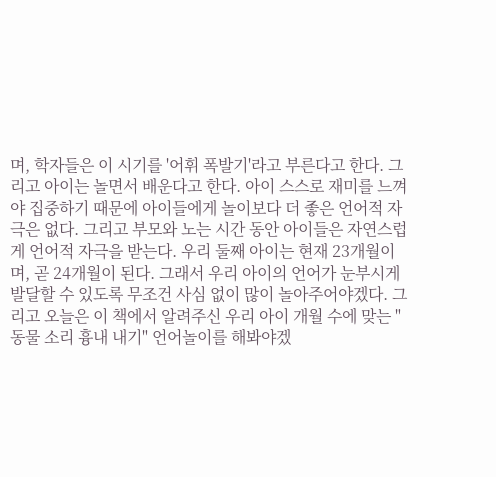며, 학자들은 이 시기를 '어휘 폭발기'라고 부른다고 한다. 그리고 아이는 놀면서 배운다고 한다. 아이 스스로 재미를 느껴야 집중하기 때문에 아이들에게 놀이보다 더 좋은 언어적 자극은 없다. 그리고 부모와 노는 시간 동안 아이들은 자연스럽게 언어적 자극을 받는다. 우리 둘째 아이는 현재 23개월이며, 곧 24개월이 된다. 그래서 우리 아이의 언어가 눈부시게 발달할 수 있도록 무조건 사심 없이 많이 놀아주어야겠다. 그리고 오늘은 이 책에서 알려주신 우리 아이 개월 수에 맞는 "동물 소리 흉내 내기" 언어놀이를 해봐야겠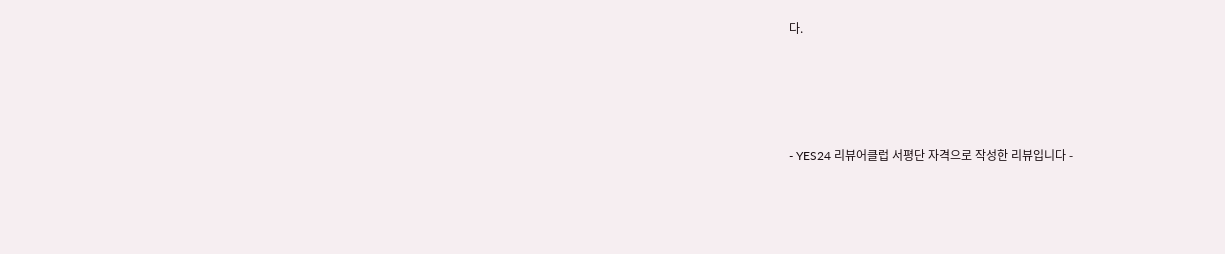다.





- YES24 리뷰어클럽 서평단 자격으로 작성한 리뷰입니다 -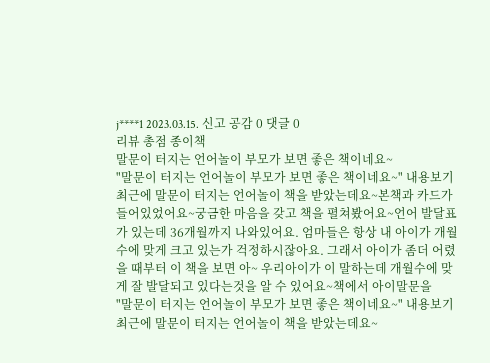j****1 2023.03.15. 신고 공감 0 댓글 0
리뷰 총점 종이책
말문이 터지는 언어놀이 부모가 보면 좋은 책이네요~
"말문이 터지는 언어놀이 부모가 보면 좋은 책이네요~" 내용보기
최근에 말문이 터지는 언어놀이 책을 받았는데요~본책과 카드가 들어있었어요~궁금한 마음을 갖고 책을 펼쳐봤어요~언어 발달표가 있는데 36개월까지 나와있어요. 엄마들은 항상 내 아이가 개월수에 맞게 크고 있는가 걱정하시잖아요. 그래서 아이가 좀더 어렸을 때부터 이 책을 보면 아~ 우리아이가 이 말하는데 개월수에 맞게 잘 발달되고 있다는것을 알 수 있어요~책에서 아이말문을
"말문이 터지는 언어놀이 부모가 보면 좋은 책이네요~" 내용보기
최근에 말문이 터지는 언어놀이 책을 받았는데요~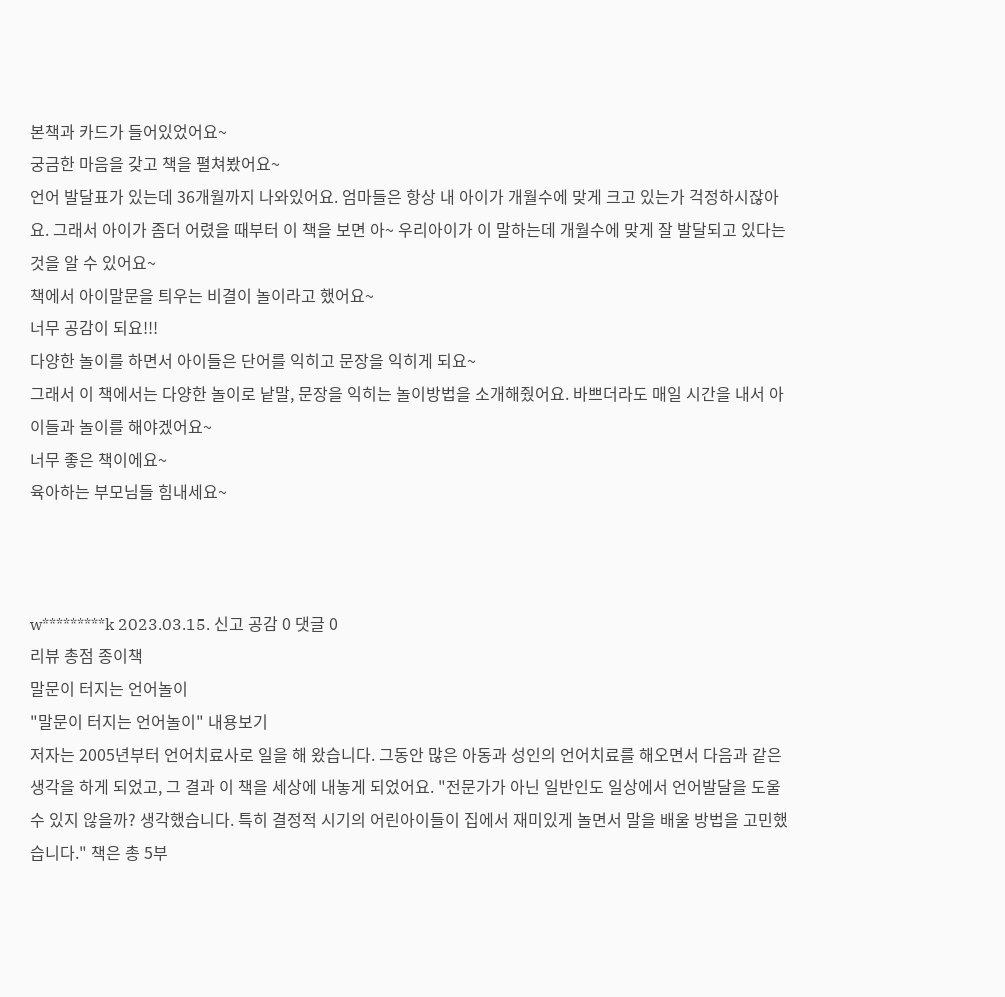본책과 카드가 들어있었어요~
궁금한 마음을 갖고 책을 펼쳐봤어요~
언어 발달표가 있는데 36개월까지 나와있어요. 엄마들은 항상 내 아이가 개월수에 맞게 크고 있는가 걱정하시잖아요. 그래서 아이가 좀더 어렸을 때부터 이 책을 보면 아~ 우리아이가 이 말하는데 개월수에 맞게 잘 발달되고 있다는것을 알 수 있어요~
책에서 아이말문을 틔우는 비결이 놀이라고 했어요~
너무 공감이 되요!!!
다양한 놀이를 하면서 아이들은 단어를 익히고 문장을 익히게 되요~
그래서 이 책에서는 다양한 놀이로 낱말, 문장을 익히는 놀이방법을 소개해줬어요. 바쁘더라도 매일 시간을 내서 아이들과 놀이를 해야겠어요~
너무 좋은 책이에요~
육아하는 부모님들 힘내세요~



w*********k 2023.03.15. 신고 공감 0 댓글 0
리뷰 총점 종이책
말문이 터지는 언어놀이
"말문이 터지는 언어놀이" 내용보기
저자는 2005년부터 언어치료사로 일을 해 왔습니다. 그동안 많은 아동과 성인의 언어치료를 해오면서 다음과 같은 생각을 하게 되었고, 그 결과 이 책을 세상에 내놓게 되었어요. "전문가가 아닌 일반인도 일상에서 언어발달을 도울 수 있지 않을까? 생각했습니다. 특히 결정적 시기의 어린아이들이 집에서 재미있게 놀면서 말을 배울 방법을 고민했습니다." 책은 총 5부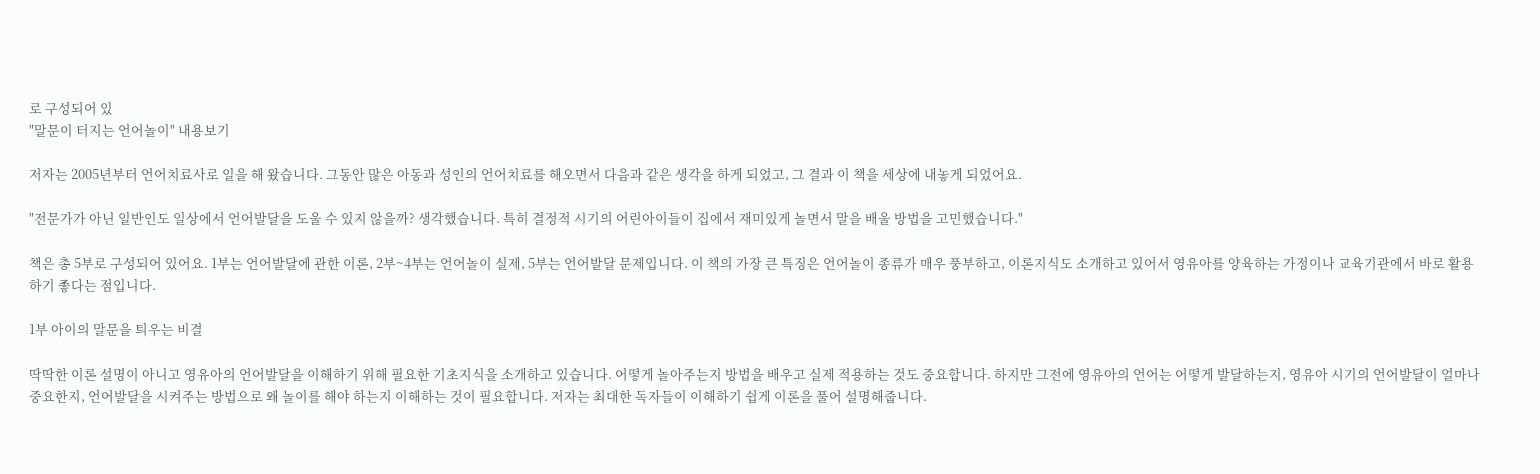로 구성되어 있
"말문이 터지는 언어놀이" 내용보기

저자는 2005년부터 언어치료사로 일을 해 왔습니다. 그동안 많은 아동과 성인의 언어치료를 해오면서 다음과 같은 생각을 하게 되었고, 그 결과 이 책을 세상에 내놓게 되었어요.

"전문가가 아닌 일반인도 일상에서 언어발달을 도울 수 있지 않을까? 생각했습니다. 특히 결정적 시기의 어린아이들이 집에서 재미있게 놀면서 말을 배울 방법을 고민했습니다."

책은 총 5부로 구성되어 있어요. 1부는 언어발달에 관한 이론, 2부~4부는 언어놀이 실제, 5부는 언어발달 문제입니다. 이 책의 가장 큰 특징은 언어놀이 종류가 매우 풍부하고, 이론지식도 소개하고 있어서 영유아를 양육하는 가정이나 교육기관에서 바로 활용하기 좋다는 점입니다.

1부 아이의 말문을 틔우는 비결

딱딱한 이론 설명이 아니고 영유아의 언어발달을 이해하기 위해 필요한 기초지식을 소개하고 있습니다. 어떻게 놀아주는지 방법을 배우고 실제 적용하는 것도 중요합니다. 하지만 그전에 영유아의 언어는 어떻게 발달하는지, 영유아 시기의 언어발달이 얼마나 중요한지, 언어발달을 시켜주는 방법으로 왜 놀이를 해야 하는지 이해하는 것이 필요합니다. 저자는 최대한 독자들이 이해하기 쉽게 이론을 풀어 설명해줍니다.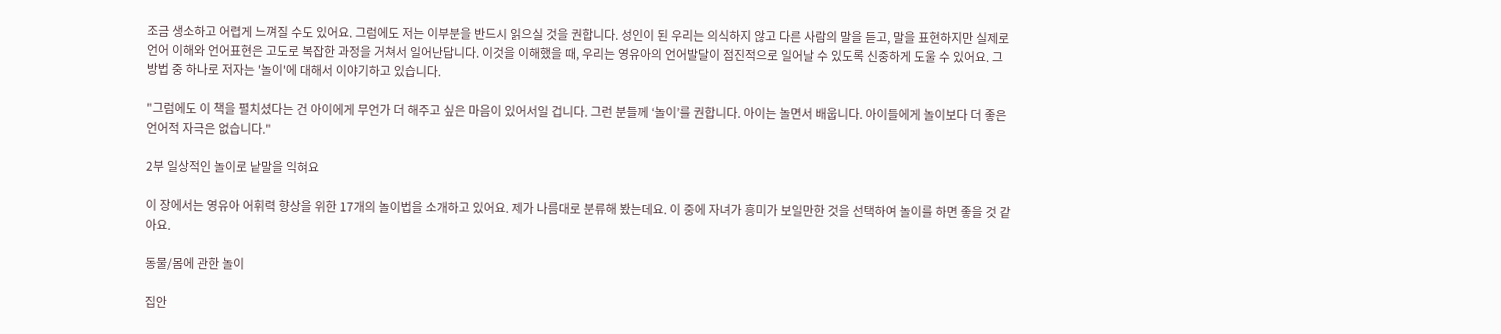조금 생소하고 어렵게 느껴질 수도 있어요. 그럼에도 저는 이부분을 반드시 읽으실 것을 권합니다. 성인이 된 우리는 의식하지 않고 다른 사람의 말을 듣고, 말을 표현하지만 실제로 언어 이해와 언어표현은 고도로 복잡한 과정을 거쳐서 일어난답니다. 이것을 이해했을 때, 우리는 영유아의 언어발달이 점진적으로 일어날 수 있도록 신중하게 도울 수 있어요. 그 방법 중 하나로 저자는 '놀이'에 대해서 이야기하고 있습니다.

"그럼에도 이 책을 펼치셨다는 건 아이에게 무언가 더 해주고 싶은 마음이 있어서일 겁니다. 그런 분들께 ‘놀이’를 권합니다. 아이는 놀면서 배웁니다. 아이들에게 놀이보다 더 좋은 언어적 자극은 없습니다."

2부 일상적인 놀이로 낱말을 익혀요

이 장에서는 영유아 어휘력 향상을 위한 17개의 놀이법을 소개하고 있어요. 제가 나름대로 분류해 봤는데요. 이 중에 자녀가 흥미가 보일만한 것을 선택하여 놀이를 하면 좋을 것 같아요.

동물/몸에 관한 놀이

집안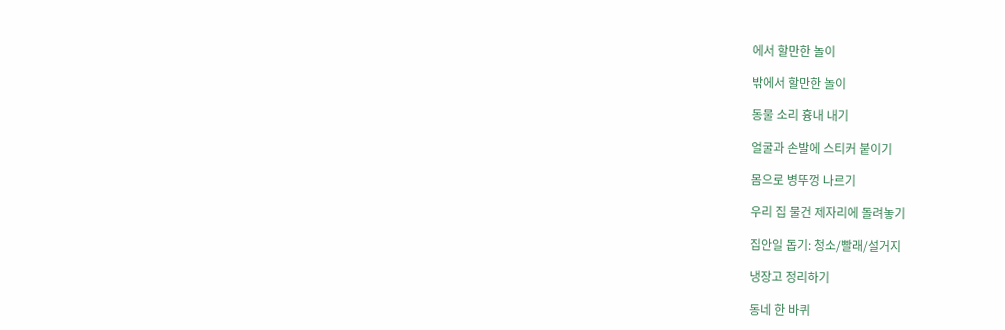에서 할만한 놀이

밖에서 할만한 놀이

동물 소리 흉내 내기

얼굴과 손발에 스티커 붙이기

몸으로 병뚜껑 나르기

우리 집 물건 제자리에 돌려놓기

집안일 돕기: 청소/빨래/설거지

냉장고 정리하기

동네 한 바퀴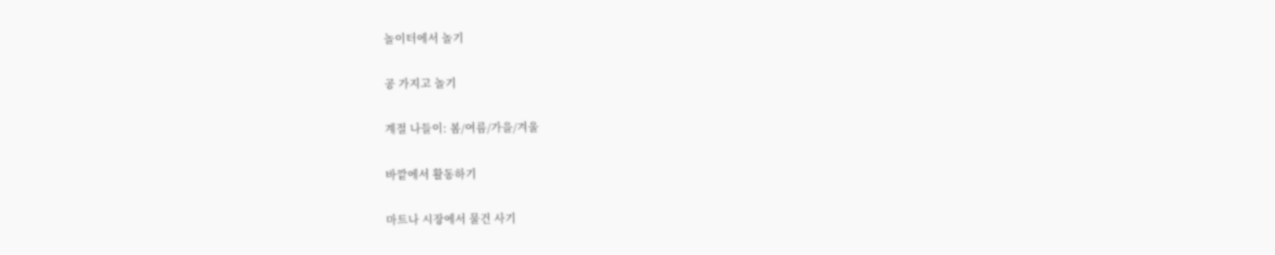놀이터에서 놀기

공 가지고 놀기

계절 나들이: 봄/여름/가을/겨울

바깥에서 활동하기

마트나 시장에서 물건 사기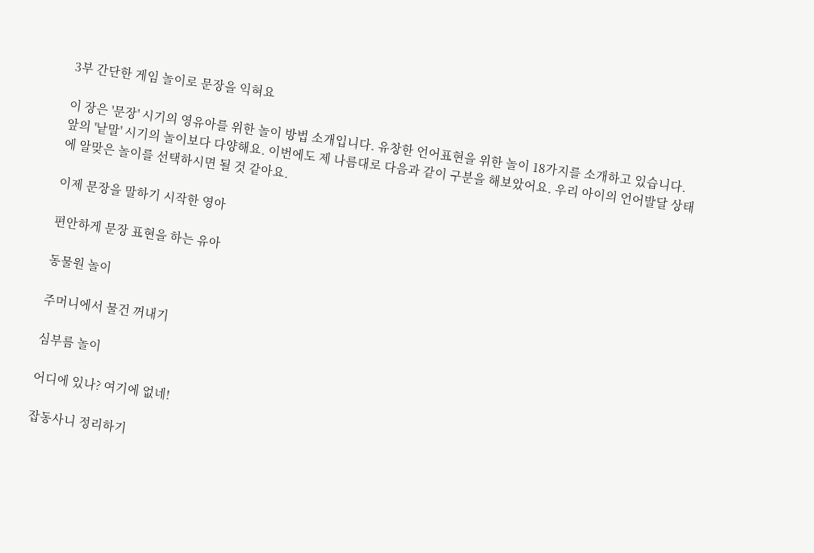3부 간단한 게임 놀이로 문장을 익혀요

이 장은 '문장' 시기의 영유아를 위한 놀이 방법 소개입니다. 유창한 언어표현을 위한 놀이 18가지를 소개하고 있습니다. 앞의 '낱말' 시기의 놀이보다 다양해요. 이번에도 제 나름대로 다음과 같이 구분을 해보았어요. 우리 아이의 언어발달 상태에 알맞은 놀이를 선택하시면 될 것 같아요.

이제 문장을 말하기 시작한 영아

편안하게 문장 표현을 하는 유아

동물원 놀이

주머니에서 물건 꺼내기

심부름 놀이

어디에 있나? 여기에 없네!

잡동사니 정리하기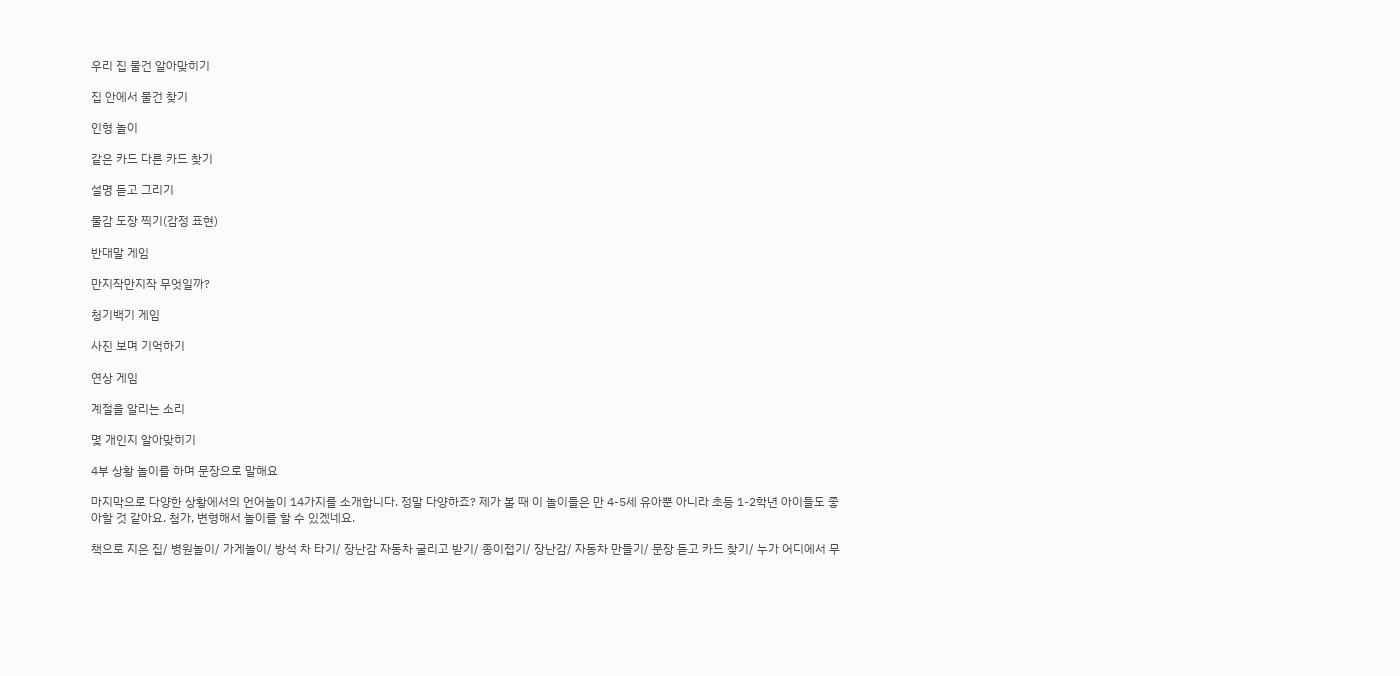우리 집 물건 알아맞히기

집 안에서 물건 찾기

인형 놀이

같은 카드 다른 카드 찾기

설명 듣고 그리기

물감 도장 찍기(감정 표현)

반대말 게임

만지작만지작 무엇일까?

청기백기 게임

사진 보며 기억하기

연상 게임

계절을 알리는 소리

몇 개인지 알아맞히기

4부 상황 놀이를 하며 문장으로 말해요

마지막으로 다양한 상황에서의 언어놀이 14가지를 소개합니다. 정말 다양하죠? 제가 볼 때 이 놀이들은 만 4-5세 유아뿐 아니라 초등 1-2학년 아이들도 좋아할 것 같아요. 첨가, 변형해서 놀이를 할 수 있겠네요.

책으로 지은 집/ 병원놀이/ 가게놀이/ 방석 차 타기/ 장난감 자동차 굴리고 받기/ 종이접기/ 장난감/ 자동차 만들기/ 문장 듣고 카드 찾기/ 누가 어디에서 무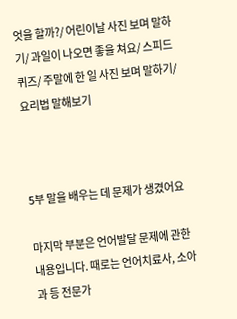엇을 할까?/ 어린이날 사진 보며 말하기/ 과일이 나오면 좋을 쳐요/ 스피드 퀴즈/ 주말에 한 일 사진 보며 말하기/ 요리법 말해보기



5부 말을 배우는 데 문제가 생겼어요

마지막 부분은 언어발달 문제에 관한 내용입니다. 때로는 언어치료사, 소아과 등 전문가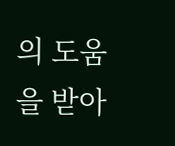의 도움을 받아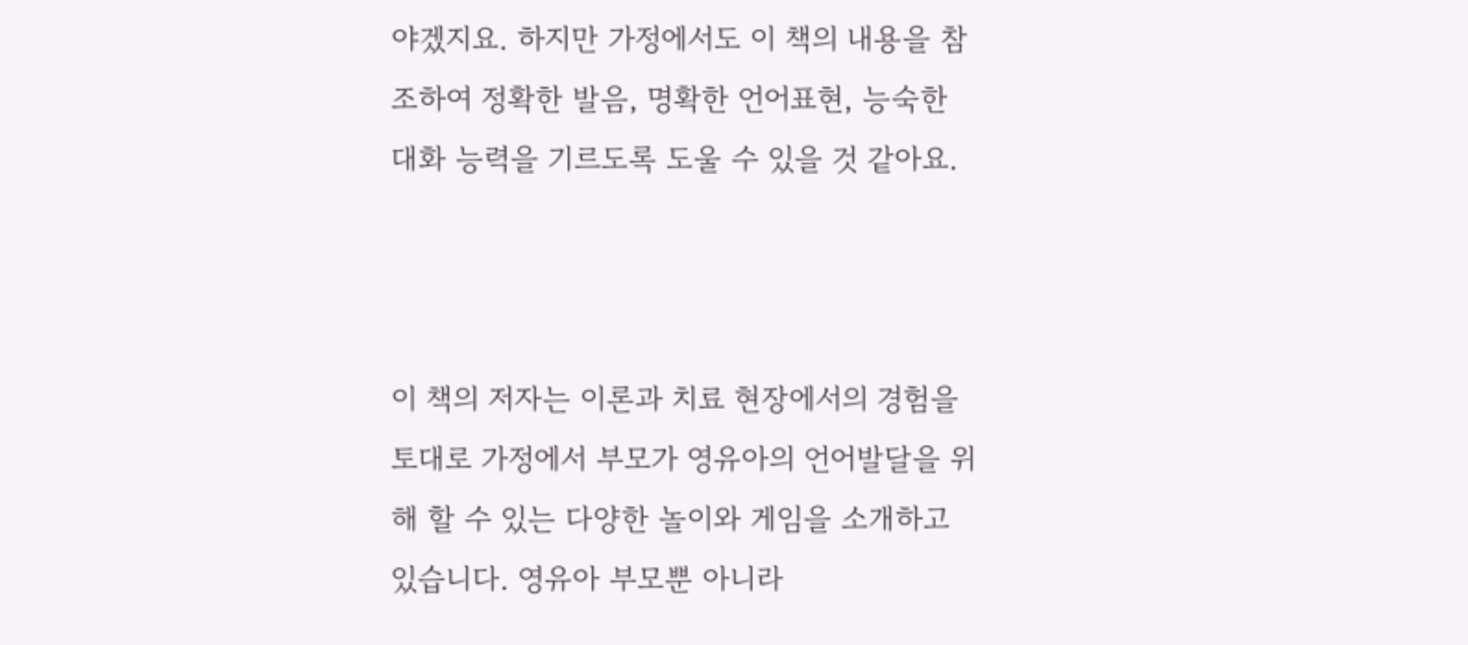야겠지요. 하지만 가정에서도 이 책의 내용을 참조하여 정확한 발음, 명확한 언어표현, 능숙한 대화 능력을 기르도록 도울 수 있을 것 같아요.



이 책의 저자는 이론과 치료 현장에서의 경험을 토대로 가정에서 부모가 영유아의 언어발달을 위해 할 수 있는 다양한 놀이와 게임을 소개하고 있습니다. 영유아 부모뿐 아니라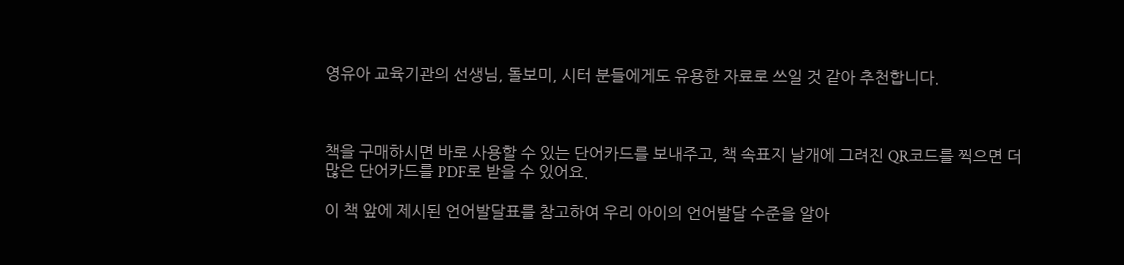영유아 교육기관의 선생님, 돌보미, 시터 분들에게도 유용한 자료로 쓰일 것 같아 추천합니다.



책을 구매하시면 바로 사용할 수 있는 단어카드를 보내주고, 책 속표지 날개에 그려진 QR코드를 찍으면 더 많은 단어카드를 PDF로 받을 수 있어요.

이 책 앞에 제시된 언어발달표를 참고하여 우리 아이의 언어발달 수준을 알아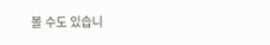볼 수도 있습니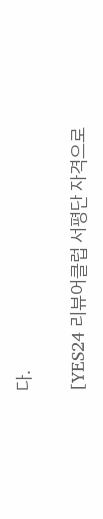다.

[YES24 리뷰어클럽 서평단 자격으로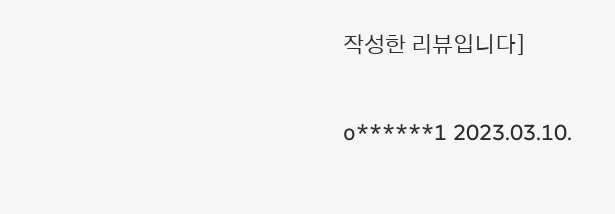작성한 리뷰입니다]

o******1 2023.03.10.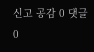신고 공감 0 댓글 0